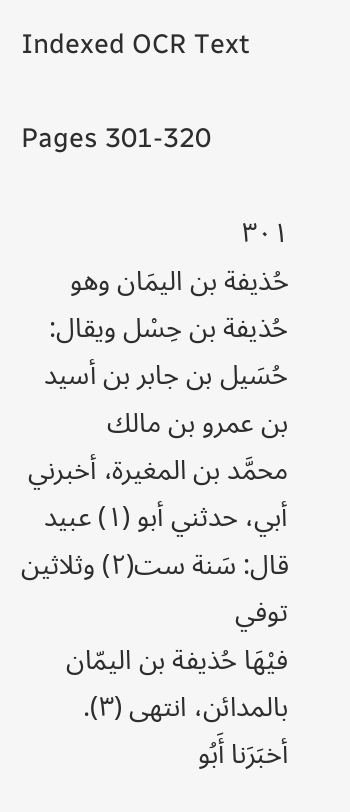Indexed OCR Text

Pages 301-320

٣٠١
حُذيفة بن اليمَان وهو حُذيفة بن حِسْل ويقال: حُسَيل بن جابر بن أسيد بن عمرو بن مالك
محمَّد بن المغيرة، أخبرني أبي، حدثني أبو (١) عبيد قال: سَنة ست(٢) وثلاثين توفي
فيْهَا حُذيفة بن اليمّان بالمدائن، انتهى (٣).
أخبَرَنا أَبُو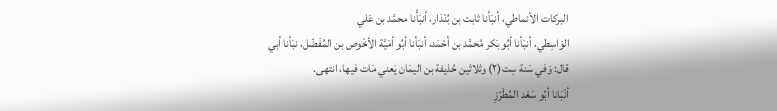البركات الأنماطي، أنبَأنا ثابت بن بُنْدَار، أنبَأْنا محمَّد بن عَلي
الوَاسِطي، أنبَأنا أبُو بَكر مُحمَّد بن أحْمَد، أنبَأنا أبُو أمَيَّة الأخْوص بن المُفَضّل، نبَأنا أبي
قال: وَفي سَنة سِت(٢) وثلاثين حُذيفة بن اليمَان يَعني مَات فيها، انتهى.
أنْبَانا أبُو سَعْد المُطَرّزِ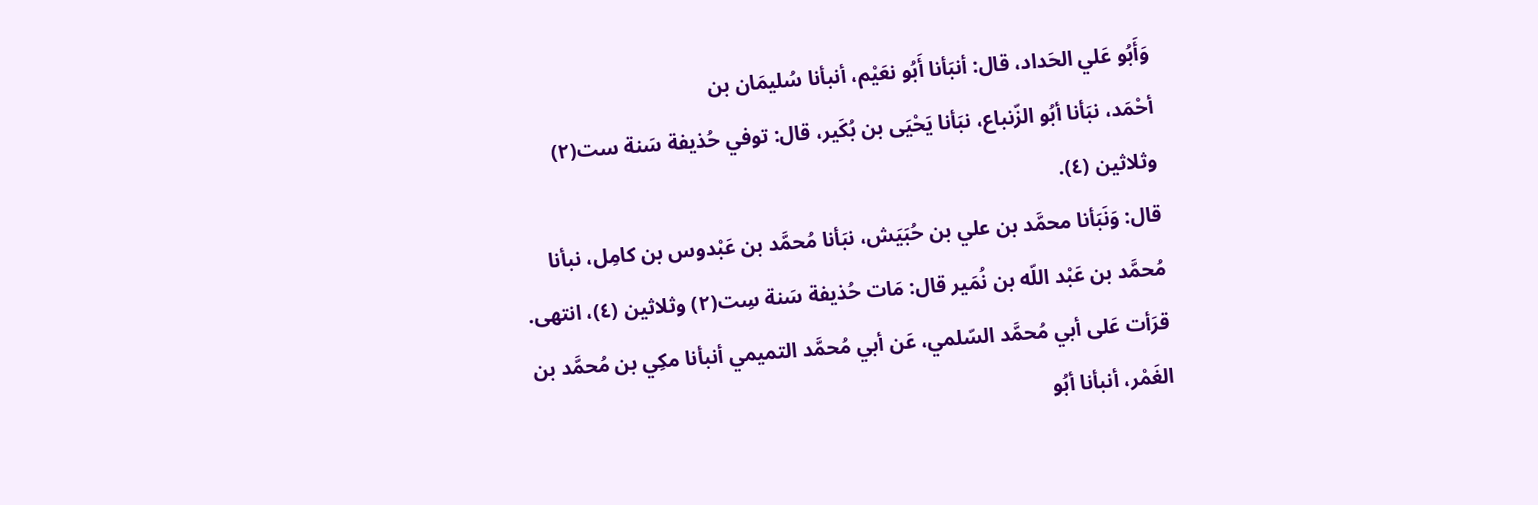وَأَبُو عَلي الحَداد، قال: أنبَأنا أَبُو نعَيْم، أنبأنا سُليمَان بن
أحْمَد، نبَأنا أبُو الزّنباع، نبَأنا يَحْيَى بن بُکَیر، قال: توفي حُذيفة سَنة ست(٢)
وثلاثين (٤).
قال: وَنَبَأنا محمَّد بن علي بن حُبَيَش، نبَأنا مُحمَّد بن عَبْدوس بن كامِل، نبأنا
مُحمَّد بن عَبْد اللّه بن نُمَير قال: مَات حُذيفة سَنة سِت(٢) وثلاثين (٤)، انتهى.
قرَأت عَلى أبي مُحمَّد السّلمي، عَن أبي مُحمَّد التميمي أنبأنا مكِي بن مُحمَّد بن
الغَمْر، أنبأنا أبُو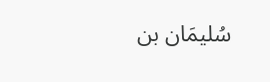سُليمَان بن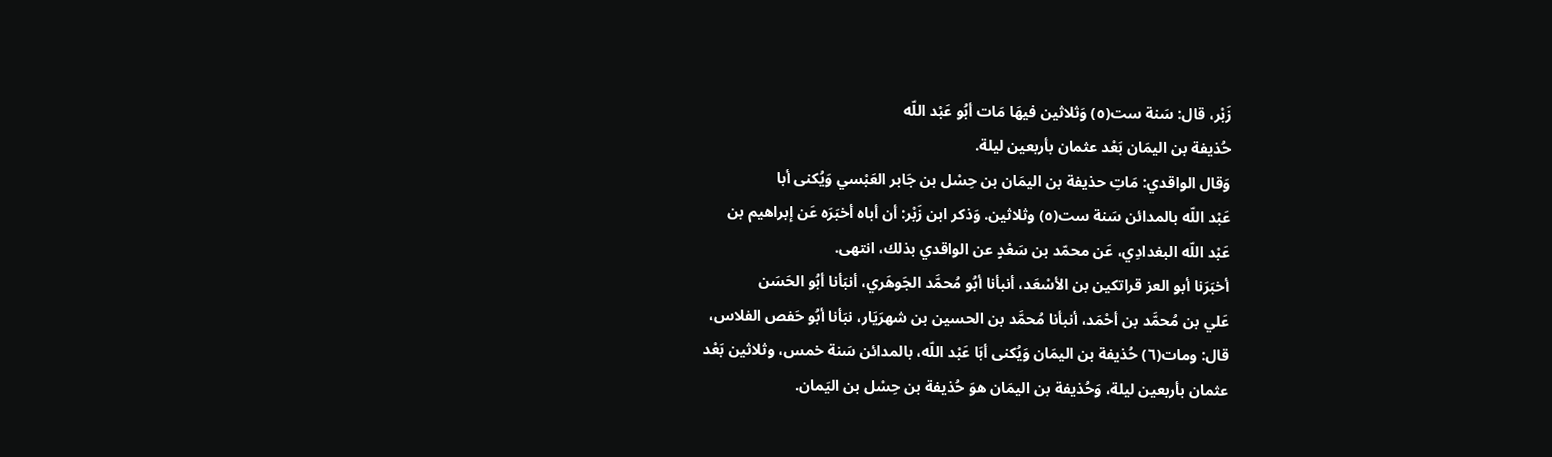زَبْر، قال: سَنة ست(٥) وَثلاثين فيهَا مَات أبُو عَبْد اللّه
حُذيفة بن اليمَان بَعْد عثمان بأربعين ليلة.
وَقال الواقدي: مَاتِ حذيفة بن اليمَان بن حِسْل بن جَابر العَبْسي وَيُكنى أبا
عَبْد اللّه بالمدائن سَنة ست(٥) وثلاثين. وَذكر ابن زَبْر: أن أباه أخبَرَه عَن إبراهيم بن
عَبْد اللّه البغدادِي، عَن محمّد بن سَعْدٍ عن الواقدي بذلك، انتهى.
أخبَرَنا أبو العز قراتكين بن الأسْعَد، أنبأنا أبُو مُحمَّد الجَوهَري، أنبَأنا أبُو الحَسَن
عَلي بن مُحمَّد بن أحْمَد، أنبأنا مُحمَّد بن الحسين بن شهرَيَار، نبَأنا أبُو حَفص الفلاس،
قال: ومات(٦) حُذيفة بن اليمَان وَيُكنى أبَا عَبْد اللّه، بالمدائن سَنة خمس، وثلاثين بَعْد
عثمان بأربعين ليلة، وَحُذيفة بن اليمَان هوَ حُذيفة بن حِسْل بن اليَمان.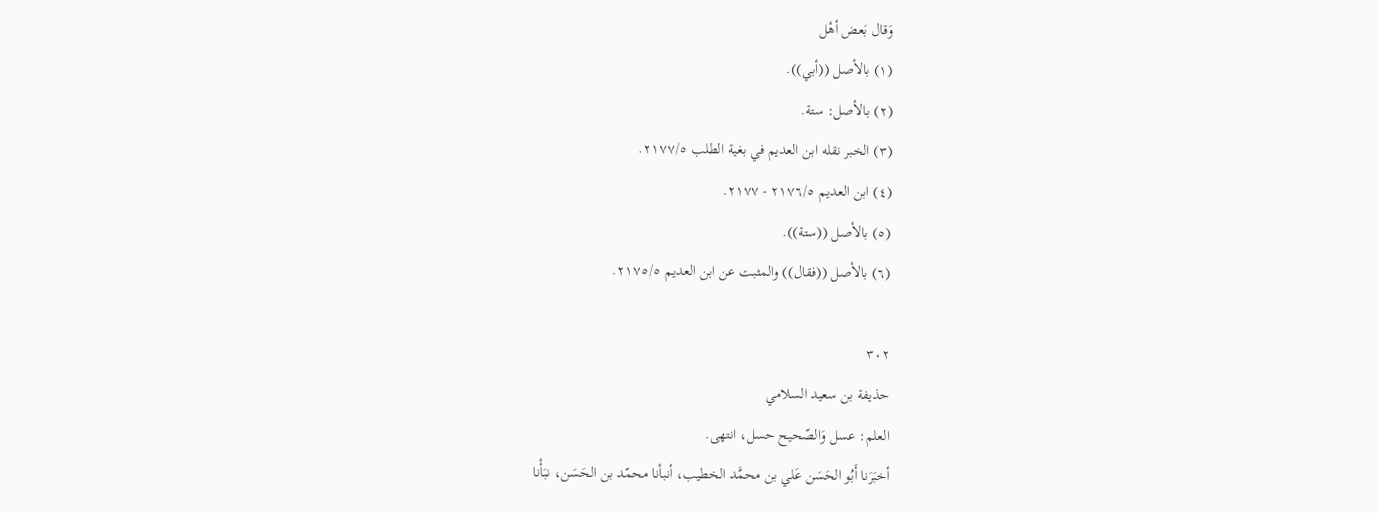وَقال بَعض أهْل
(١) بالأصل ((أبي)).
(٢) بالأصل: ستة.
(٣) الخبر نقله ابن العديم في بغية الطلب ٢١٧٧/٥.
(٤) ابن العديم ٢١٧٦/٥ - ٢١٧٧.
(٥) بالأصل ((ستة)).
(٦) بالأصل ((فقال)) والمثبت عن ابن العديم ٢١٧٥/٥.

٣٠٢
حذيفة بن سعيد السلامي
العلم: عسل وَالصّحيح حسل، انتهى.
أخبَرَنا أَبُو الحَسَن عَلي بن محمَّد الخطيب، أنبأنا محمّد بن الحَسَن، نبَأْنا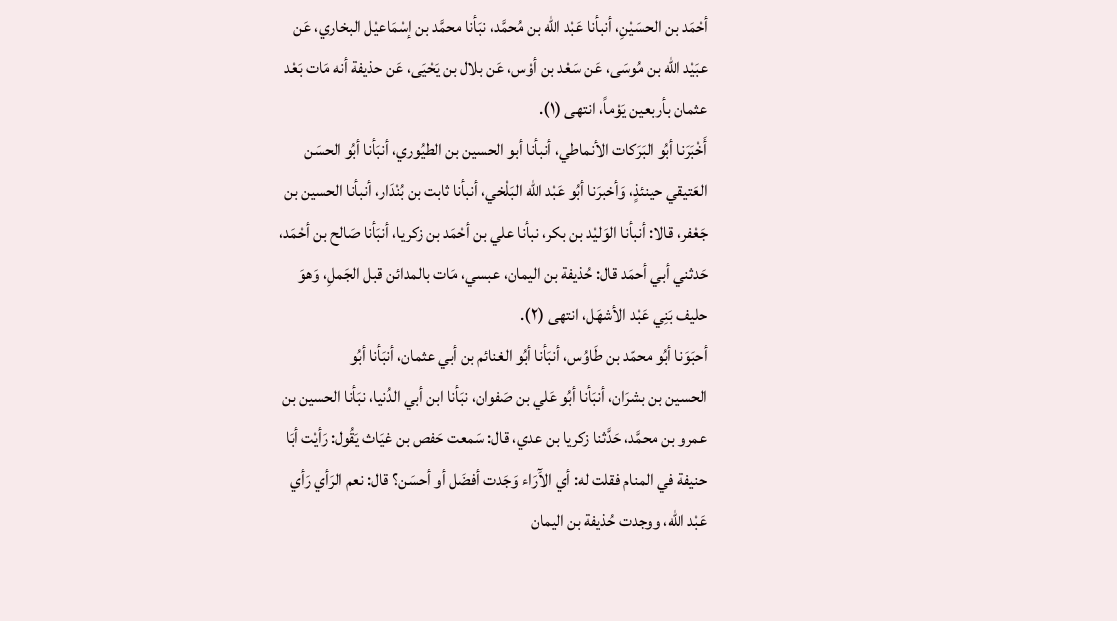أحْمَد بن الحسَيْنِ، أنبأنا عَبْد اللّه بن مُحمَّد، نبَأنا محمَّد بن إسْمَاعيْل البخاري، عَن
عبَيْد اللّه بن مُوسَى، عَن سَعْد بن أوْس، عَن بلال بن يَحْيَى، عَن حذيفة أنه مَات بَعْد
عثمان بأربعين يَوْماً، انتهى (١).
أَخْبَرَنا أبُو البَرَكات الأنماطي، أنبأنا أبو الحسين بن الطيُوري، أنبَأنا أبُو الحسَن
العَتيقي حينئذٍ، وَأخبرَنا أبُو عَبْد اللّه البَلْخي، أنبأنا ثابت بن بُنْدَار، أنبأنا الحسين بن
جَعْفر، قالا: أنبأنا الوَليْد بن بكر، نبأنا علي بن أحْمَد بن زكريا، أنبَأنا صَالح بن أحْمَد،
حَدثني أبي أحمَد قال: حُذيفة بن اليمان، عبسي، مَات بالمدائن قبل الجَملِ، وَهوَ
حليف بَنِي عَبْد الأشهَل، انتهى (٢).
أحبَوَنا أبُو محمّد بن طَاوُس، أنبَأنا أبُو الغنائم بن أبي عثمان، أنبَأنا أبُو
الحسين بن بشرَان، أنبَأنا أبُو عَلي بن صَفوان، نبَأنا ابن أبي الدُنيا، نبَأنا الحسين بن
عمرو بن محمَّد، حَدَّثنا زكريا بن عدي، قال: سَمعت حَفص بن غيَاث يَقُول: رَأيْت أبَا
حنيفة في المنام فقلت له: أي الآَرَاء وَجَدت أفضَل أو أحسَن؟ قال: نعم الرَأي رَأي
عَبْد اللّه، ووجدت حُذيفة بن اليمان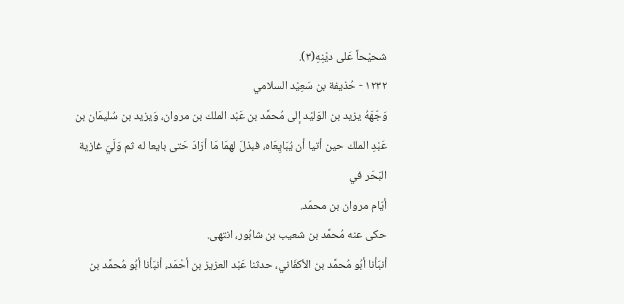شحيْحاً عَلى ديْنِهِ(٣).
١٢٣٢ - حُذيفة بن سَعِيْد السلامي
وَجّهَهُ يزيد بن الوَليْد إلى مُحمَّد بن عَبْد الملك بن مروان، وَيزيد بن سُليمَان بن
عَبْدِ الملك حين أتيا أن يُبَايِعَاه، فبذلَ لهمَا مَا أرَادَ حَتى بايعا له ثم وَلَيَ غازية البَحَر في
أيّام مروان بن محمّد.
حکی عنه مُحمَّد بن شعيب بن شابُور، انتهى.
أنبَأنا أبُو مُحمَّد بن الأكفَاني، حدثنا عَبْد العزيز بن أحْمَد، أنبَأنا أبُو مُحمَّد بن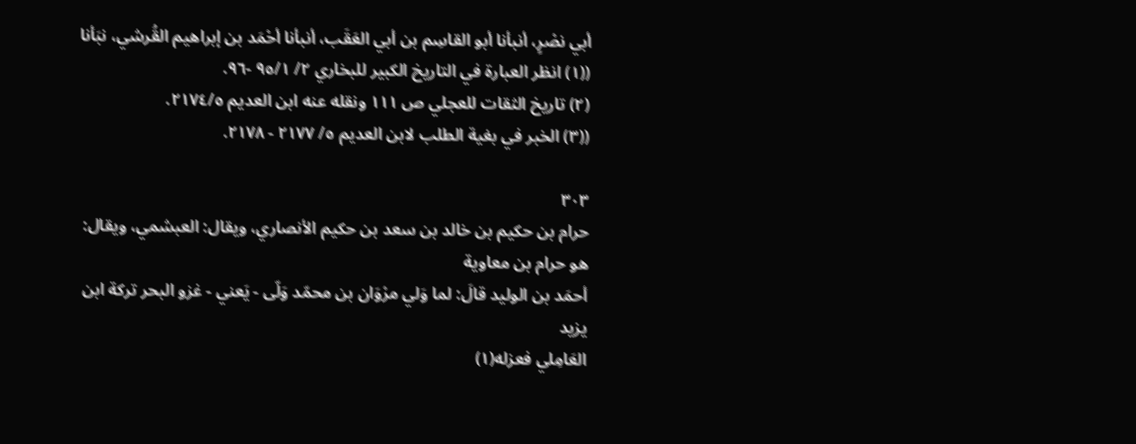أبي نصْرٍ، أنبأنا أبو القاسِم بن أبي العَقَب، أنبأنا أحْمَد بن إبراهيم القُرشي، نبَأنا
((١) انظر العبارة في التاريخ الكبير للبخاري ٢/ ٩٥/١ -٩٦.
(٢) تاريخ الثقات للعجلي ص ١١١ ونقله عنه ابن العديم ٢١٧٤/٥.
((٣) الخبر في بغية الطلب لابن العديم ٥/ ٢١٧٧ - ٢١٧٨.

٣٠٣
حرام بن حكيم بن خالد بن سعد بن حكيم الأنصاري، ويقال: العبشمي، ويقال: هو حرام بن معاوية
أحمَد بن الوليد قالَ: لما وَلي مرْوَان بن محمّد وَلّى - يَعني - غزو البحر تركة ابن يزيد
العَامِلي فعزله(١)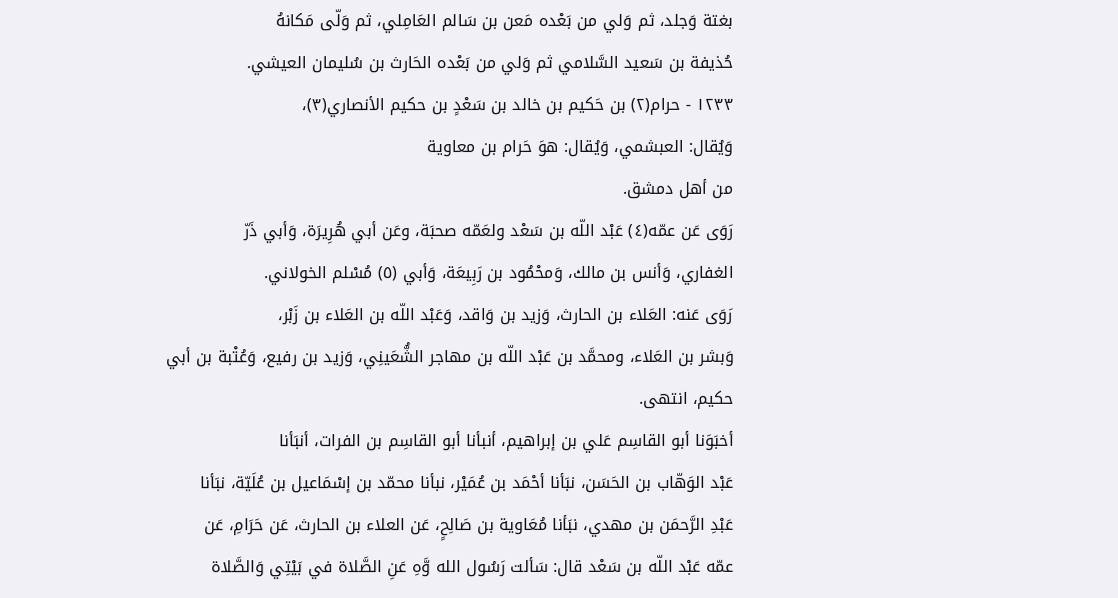بغتة وَجلد، ثم وَلي من بَعْده مَعن بن سَالم العَامِلي، ثم وَلّى مَكانهُ
حُذيفة بن سَعيد السَّلامي ثم وَلي من بَعْده الحَارث بن سُليمان العيشي.
١٢٣٣ - حرام(٢) بن حَكيم بن خالد بن سَعْدٍ بن حكيم الأنصاري(٣)،
وَيُقال: العبشمي، وَيُقال: هوَ حَرام بن معاوية
من أهل دمشق.
رَوَى عَن عمّه(٤) عَبْد اللّه بن سَعْد ولعَمّه صحبَة، وعَن أبي هُرِيرَة، وَأبي ذَرّ
الغفاري، وَأنس بن مالك، وَمحْمُود بن رَبِيعَة، وَأبي (٥) مُسْلم الخولاني.
رَوَى عَنه: العَلاء بن الحارث، وَزيد بن وَاقد، وَعَبْد اللّه بن العَلاء بن زَبْر،
وَبشر بن العَلاء، ومحمَّد بن عَبْد اللّه بن مهاجر الشُّعَينِي، وَزيد بن رفيع، وَعُتْبة بن أبي
حکیم، انتھی.
أخبَوَنا أبو القاسِم عَلي بن إبراهيم، أنبأنا أبو القاسِم بن الفرات، أنبَأنا
عَبْد الوَهّاب بن الحَسَن، نبَأنا أحْمَد بن عُمَيْر، نبأنا محمّد بن إسْمَاعيل بن عُلَيّة، نبَأنا
عَبْدِ الرَّحمَن بن مهدي، نبَأنا مُعَاوية بن صَالِحٍ، عَن العلاء بن الحارث، عَن حَرَامِ، عَن
عمّه عَبْد اللّه بن سَعْد قال: سَألت رَسُول الله وَّهِ عَنِ الصَّلاة في بَيْتِي وَالصَّلاة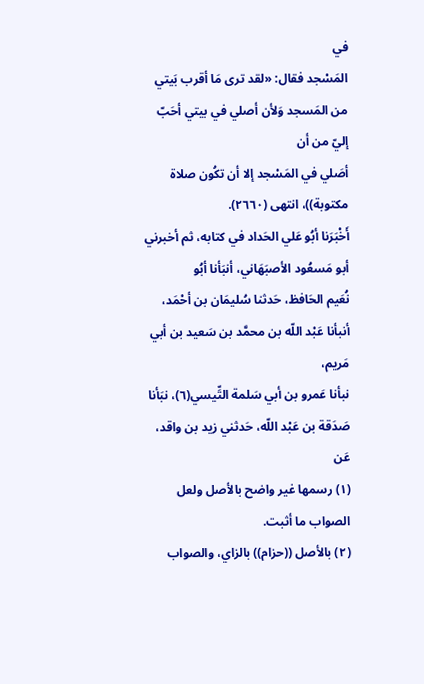في
المَسْجد فقال: «لقد ترى مَا أقرب بَيتي من المَسجد وَلأن أصلي في بيتي أحَبّ إليّ من أن
أصَلي في المَسْجد إلا أن تكُون صلاة مكتوبة))، انتهى (٢٦٦٠).
أَخْبَرَنا أبُو عَلي الحَداد في كتابه، ثم أخبرني أبو مَسعُود الأصبَهَاني، أنبَأنا أبُو
نُعَيم الحَافظ، حَدثنا سُليمَان بن أحْمَد، أنبأنا عَبْد اللّه بن محمَّد بن سَعيد بن أبي مَریم،
نبأنا عَمرو بن أبي سَلمة التِّيسي(٦)، نبَأنا صَدَقة بن عَبْد اللّه، حَدثني زيد بن واقد، عَن
(١) رسمها غير واضح بالأصل ولعل الصواب ما أثبت.
(٢) بالأصل ((حزام)) بالزاي، والصواب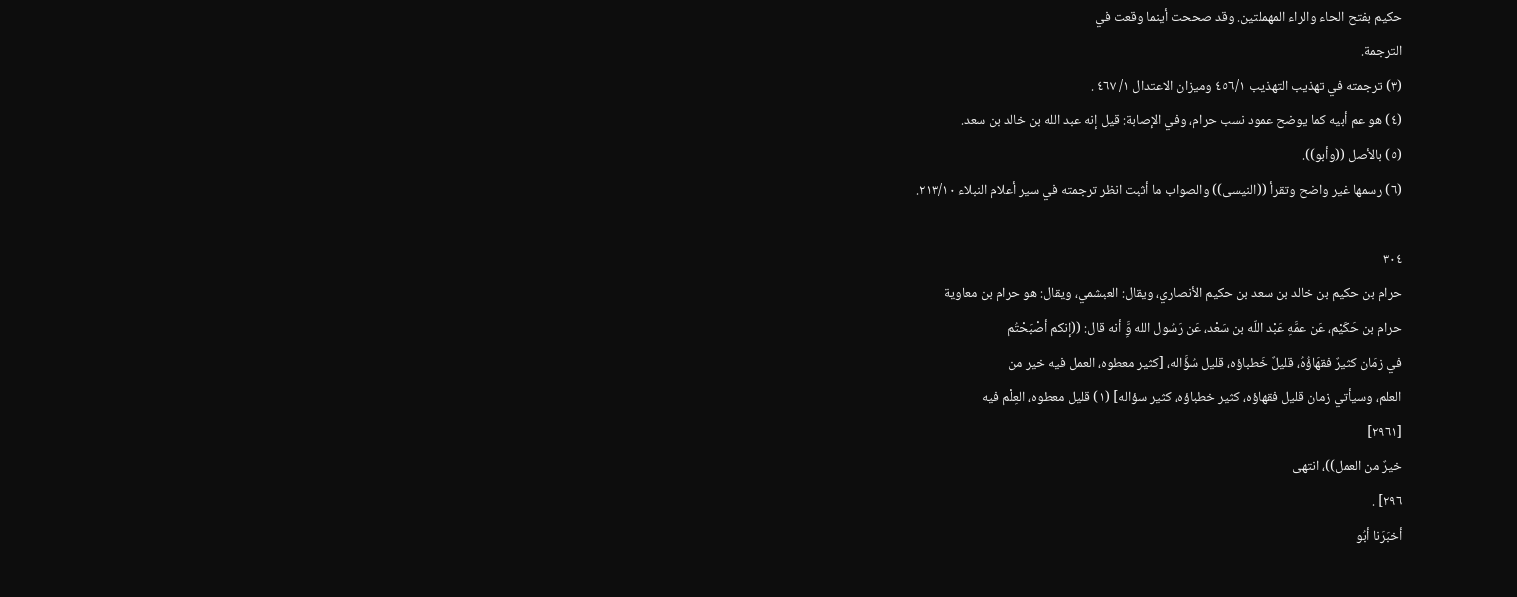حكيم بفتح الحاء والراء المهملتين. وقد صححت أينما وقعت في
الترجمة.
(٣) ترجمته في تهذيب التهذيب ٤٥٦/١ وميزان الاعتدال ١/ ٤٦٧ .
(٤) هو عم أبيه كما يوضح عمود نسب حرام، وفي الإصابة: قيل إنه عبد الله بن خالد بن سعد.
(٥) بالأصل ((وأبو)).
(٦) رسمها غير واضح وتقرأ ((النيسى)) والصواب ما أثبت انظر ترجمته في سير أعلام النبلاء ٢١٣/١٠.

٣٠٤
حرام بن حكيم بن خالد بن سعد بن حكيم الأنصاري، ويقال: العبشمي، ويقال: هو حرام بن معاوية
حرام بن حَكَيْم، عَن عمَّهِ عَبْد اللّه بن سَعْد، عَن رَسُول الله وَِّ أنه قال: ((إنكم أصْبَحْتُم
في زمَان كثيرٌ فقهَاؤُهُ، قليلٌ خَطباؤه، قليل سُؤَّاله، [كثير معطوه، العمل فيه خير من
العلم، وسيأتي زمان قليل فقهاؤه، كثير خطباؤه، كثير سؤاله] (١) قليل معطوه، العِلْم فيه
[٢٩٦١]
خيرٌ من العمل))، انتهى
٢٩٦] .
أخبَرَنا أبُو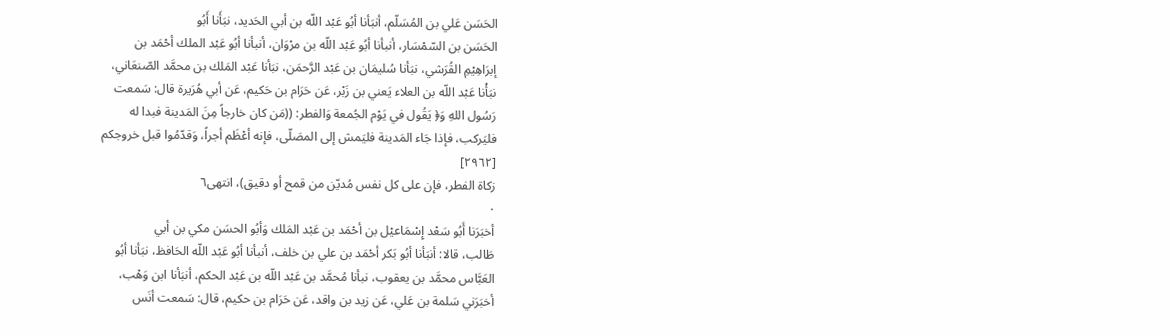الحَسَن عَلي بن المُسَلّم، أنبَأنا أبُو عَبْد اللّه بن أبي الحَديد، نبَأَنا أَبُو
الحَسَن بن السّمْسَار، أنبأنا أبُو عَبْد اللّه بن مرْوَان، أنبأنا أبُو عَبْد الملك أحْمَد بن
إبرَاهِيْمِ القُرَشي، نبَأنا سُليمَان بن عَبْد الرَّحمَن، نبَأنا عَبْد المَلك بن محمَّد الصّنعَاني،
نبَأْنا عَبْد اللّه بن العلاء يَعني بن زَبْر، عَن حَرَام بن حَكيم، عَن أبي هُرَيرة قال: سَمعت
رَسُول اللهِ وَ﴿ يَقُول في يَوْم الجُمعة وَالفطر: ((مَن كان خارجاً مِنَ المَدينة فبدا له
فليَركب، فإذا جَاء المَدينة فليَمش إلى المصَلّى، فإنه أعْظَم أجراً، وَقدّمُوا قبل خروجكم
[٢٩٦٢]
زكاة الفطر، فإن علی کل نفس مُدیّن من قمح أو دقیق)، انتهى٦
٠
أخبَرَنا أَبُو سَعْد إِسْمَاعيْل بن أحْمَد بن عَبْد المَلك وَأبُو الحسَن مكي بن أبي
طَالب، قالا: أنبَأنا أبُو بَكر أحْمَد بن علي بن خلف، أنبأنا أبُو عَبْد اللّه الحَافظ، نبَأنا أبُو
العَبَّاس محمَّد بن يعقوب، نبأنا مُحمَّد بن عَبْد اللّه بن عَبْد الحكم، أنبَأنا ابن وَهْب،
أخبَرَني سَلمة بن عَلي، عَن زيد بن واقد، عَن حَرَام بن حكيم، قال: سَمعت أنَس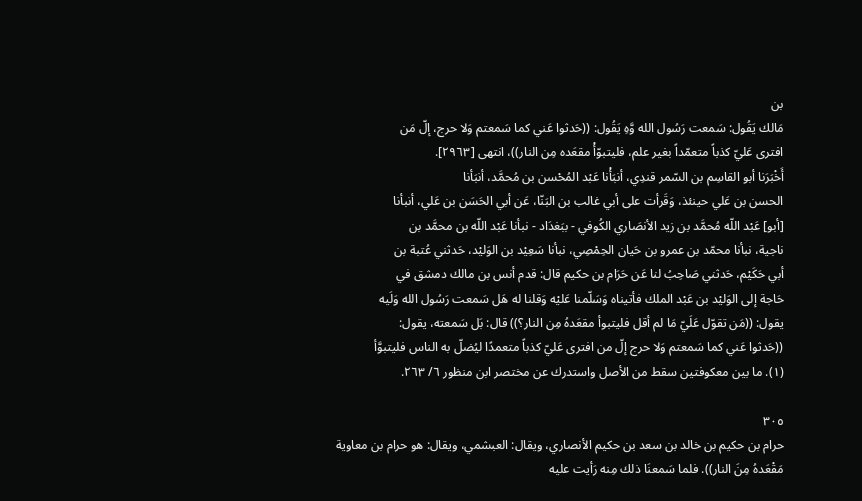بن
مَالك يَقُول: سَمعت رَسُول الله وَّهِ يَقُول: ((حَدثوا عَني كما سَمعتم وَلا حرج، إلّ مَن
افترى عَليّ كذباً متعمّداً بغير علم، فليتبوّأْ مقعَده مِن النار))، انتهى [٢٩٦٣].
أَخْبَرَنا أبو القاسِم بن السّمر قندِي، أنبَأْنا عَبْد المُحْسن بن مُحمَّد، أنبَأنا
الحسن بن عَلي حينئذ، وَقَرأت على أبي غالب بن البَنّا، عَن أبي الحَسَن بن عَلي، أنبأنا
[أبو] عَبْد اللّه مُحمَّد بن زيد الأنصَاري الكُوفي - ببَغدَاد - نبأنا عَبْد اللّه بن محمَّد بن
ناجية، نبأنا محمّد بن عمرو بن حَيان الحِمْصِي، نبأنا سَعِيْد بن الوَليْد، حَدثني عُتبة بن
أبي حَكَيْم، حَدثني صَاحِبُ لنا عَن حَرَام بن حكيم قال: قدم أنس بن مالك دمشق في
حَاجة إلى الوَليْد بن عَبْد الملك فأتيناه وَسَلّمنا عَليْه وَقلنا له هَل سَمعت رَسُول الله وَلَيه
يقول: ((مَن تقوّل عَلَيّ مَا لم أقل فليتبوأ مقعَدهُ مِن النار؟)) قال: بَل سَمعته، يقول:
((حَدثوا عَني كما سَمعتم وَلا حرج إلّ من افترى عَليّ كذباً متعمدًا ليُضلّ به الناس فليتبوَّأ
(١). ما بين معكوفتين سقط من الأصل واستدرك عن مختصر ابن منظور ٦/ ٢٦٣.

٣٠٥
حرام بن حكيم بن خالد بن سعد بن حكيم الأنصاري، ويقال: العبشمي، ويقال: هو حرام بن معاوية
مَقْعَدهُ مِنَ النار)). فلما سَمعنَا ذلك مِنه رَأيت عليه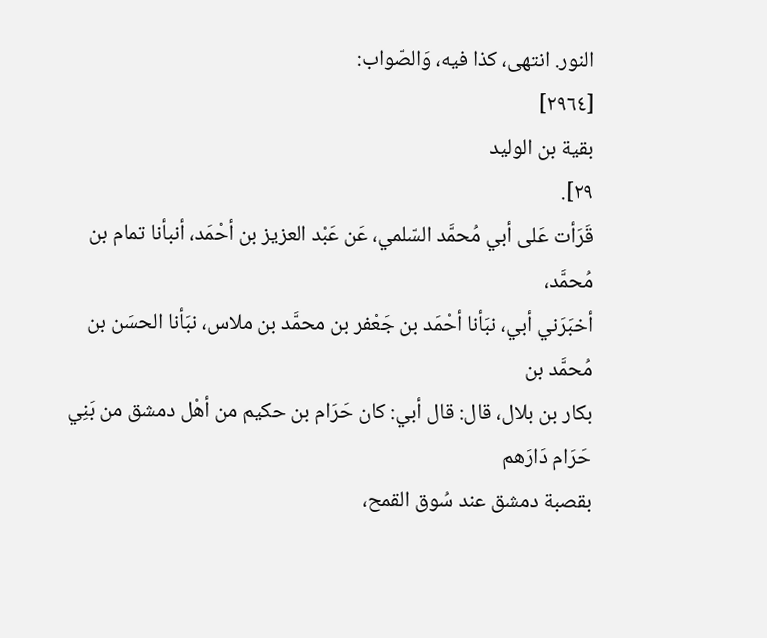النور. انتهى، كذا فيه، وَالصّواب:
[٢٩٦٤]
بقية بن الوليد
٢٩].
قَرَأت عَلى أبي مُحمَّد السّلمي، عَن عَبْد العزيز بن أحْمَد، أنبأنا تمام بن مُحمَّد،
أخبَرَني أبي، نبَأنا أحْمَد بن جَعْفر بن محمَّد بن ملاس، نبَأنا الحسَن بن مُحمَّد بن
بكار بن بلال، قال: قال أبي: كان حَرَام بن حكيم من أهْل دمشق من بَنِي حَرَام دَارَهم
بقصبة دمشق عند سُوق القمح،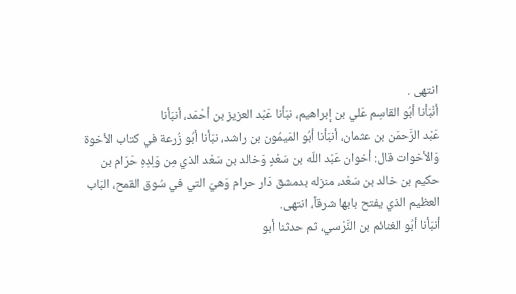انتھی .
أنْبَأنا أبُو القاسِم عَلي بن إبراهيم، نبَأنا عَبْد العزيز بن أحْمَد، أنبَأنا
عَبْد الرَّحمَن بن عثمان، أنبَأنا أبُو المَيمُون بن راشد، نبَأنا أبُو زُرعة في كتاب الأخوة
وَالأخوات قال: أخوان عَبْد اللّه بن سَعْدٍ وَخالد بن سَعْد الذي مِن وَلِدِهِ حَرَام بن
حكيم بن خالد بن سَعْد، منزله بدمشق دَار حرام وَهيَ التي في سُوق القمح، البَاب
العظیم الذي يفتح بابها شرقاً، انتھی.
أنبَأنا أبُو الغنائم بن النَّرْسي، ثم حدثنا أبو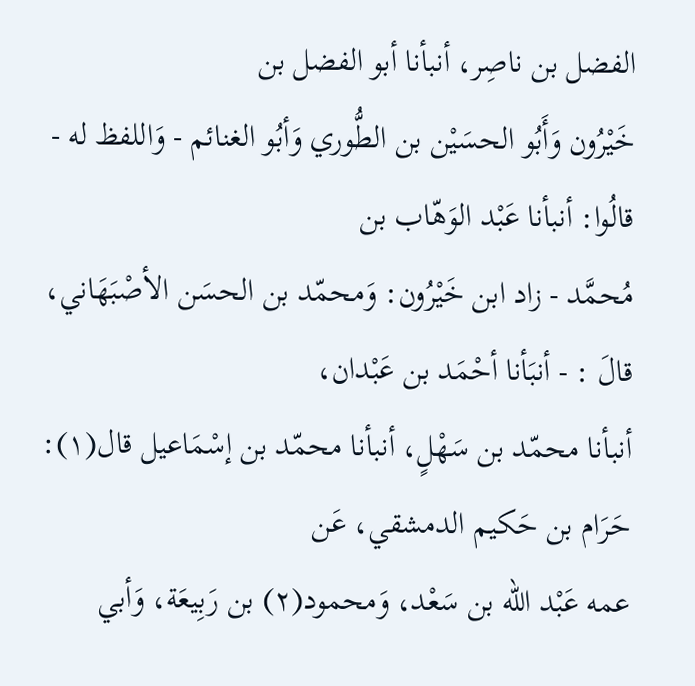الفضل بن ناصِر، أنبأنا أبو الفضل بن
خَيْرُون وَأَبُو الحسَيْن بن الطُّوري وَأبُو الغنائم - وَاللفظ له - قالُوا: أنبأنا عَبْد الوَهّاب بن
مُحمَّد - زاد ابن خَيْرُون: وَمحمّد بن الحسَن الأصْبَهَاني، قالَ : - أنبَأنا أحْمَد بن عَبْدان،
أنبأنا محمّد بن سَهْلٍ، أنبأنا محمّد بن إسْمَاعيل قال(١): حَرَام بن حَكيم الدمشقي، عَن
عمه عَبْد اللّه بن سَعْد، وَمحمود(٢) بن رَبِيعَة، وَأبي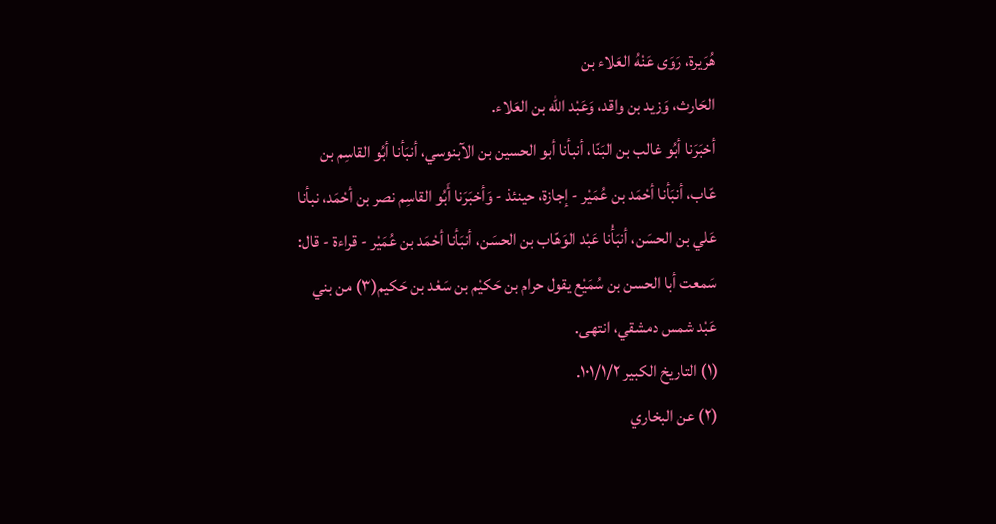هُرَيرة، رَوَى عَنْهُ العَلاء بن
الحَارث، وَزيد بن واقد، وَعَبْد اللّه بن العَلاء.
أخبَرَنا أبُو غالب بن البَنّا، أنبأنا أبو الحسين بن الآبنوسي، أنبَأنا أبُو القاسِم بن
عّاب، أنبَأنا أحْمَد بن عُمَيْر - إجازة، حينئذ - وَأخبَرَنا أَبُو القاسِم نصر بن أحْمَد، نبأنا
عَلي بن الحسَن، أنبَأْنا عَبْد الوَهّاب بن الحسَن، أنبَأنا أحْمَد بن عُمَيْر - قراءة - قال:
سَمعت أبا الحسن بن سُمَيْع يقول حرام بن حَكيْم بن سَعْد بن حَكيم(٣) من بني
عَبْد شمس دمشقي، انتھی.
(١) التاريخ الكبير ١٠١/١/٢.
(٢) عن البخاري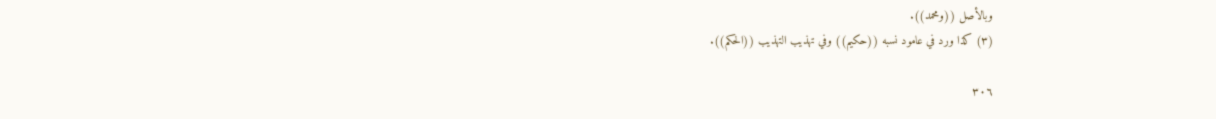وبالأصل ((ومحمد)).
(٣) كذا ورد في عامود نسبه ((حكيم)) وفي تهذيب التهذيب ((الحكم)).

٣٠٦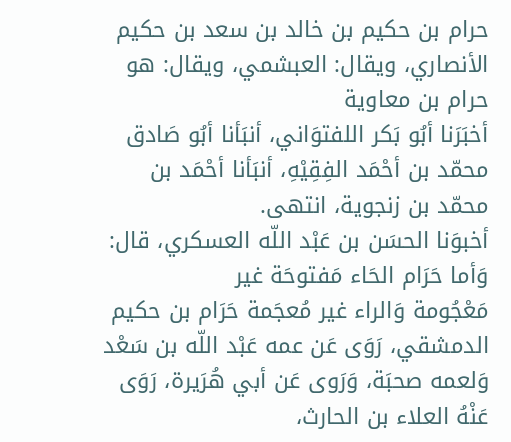حرام بن حكيم بن خالد بن سعد بن حكيم الأنصاري، ويقال: العبشمي، ويقال: هو حرام بن معاوية
أخبَرَنا أبُو بَكر اللفتوَاني، أنبَأنا أبُو صَادق محمّد بن أحْمَد الفِقِيْهِ، أنبَأنا أحْمَد بن
محمّد بن زنجویة، انتهى.
أخبوَنا الحسَن بن عَبْد اللّه العسكري، قال: وَأما حَرَام الحَاء مَفتوحَة غير
مَعْجُومة وَالراء غير مُعجَمة حَرَام بن حكيم الدمشقي، رَوَى عَن عمه عَبْد اللّه بن سَعْد
وَلعمه صحبَة، وَرَوى عَن أبي هُرَيرة، رَوَى عَنْهُ العلاء بن الحارث،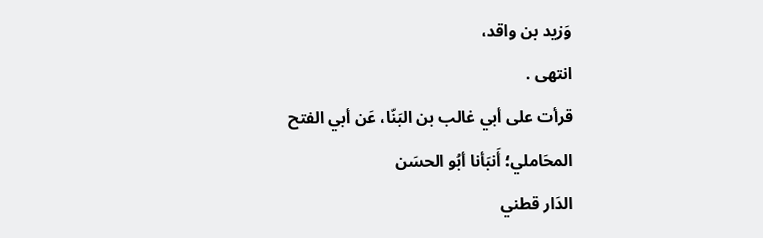وَزيد بن واقد،
انتھی .
قرأت على أبي غالب بن البَنّا، عَن أبي الفتح المحَاملي؛ أَنبَأنا أبُو الحسَن
الدَار قطني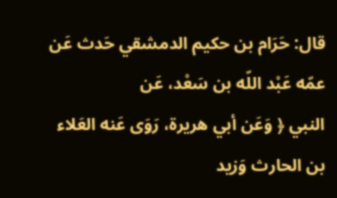قال: حَرَام بن حكيم الدمشقي حَدث عَن عمّه عَبْد اللّه بن سَعْد، عَن
النبي ﴿ وَعَن أبي هريرة، رَوَى عَنه العَلاء بن الحارث وَزيد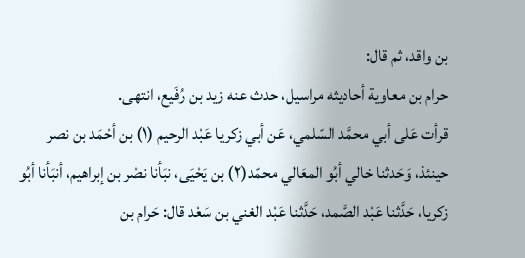بن واقد، ثم قال:
حرام بن معاوية أحاديثه مراسیل، حدث عنه زید بن رُفَیع، انتھی.
قرأت عَلى أبي محمَّد السّلمي، عَن أبي زكريا عَبْد الرحيم (١) بن أحْمَد بن نصر
حينئذ، وَحَدثنا خالي أبُو المعَالي محمّد(٢) بن يَحْيَى، نبَأنا نصْر بن إبراهيم، أنبَأنا أبُو
زكريا، حَدَّثنا عَبْد الصَّمد، حَدَّثنا عَبْد الغني بن سَعْد قال: حَرام بن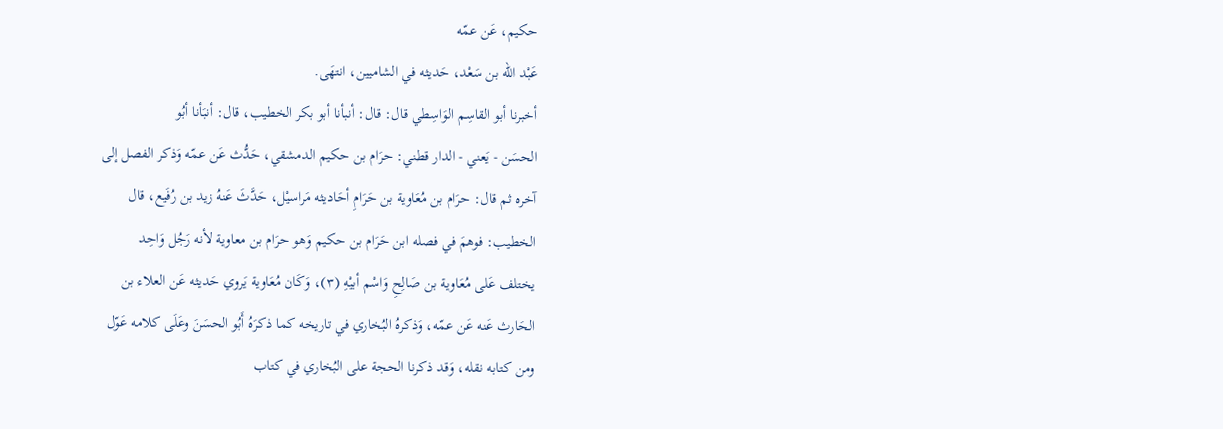حكيم، عَن عمّه
عَبْد الله بن سَعْد، حَدیثه في الشامیین، انتھَی.
أخبرنا أبو القاسِم الوَاسِطي قال: قال: أنبأنا أبو بكر الخطيب، قال: أنبَأنا أبُو
الحسَن - يَعني - الدار قطني: حرَام بن حكيم الدمشقي، حَدُّث عَن عمّه وَذكر الفصل إلى
آخره ثم قال: حرَام بن مُعَاوية بن حَرَامِ أحَاديثه مَراسيْل، حَدَّثَ عَنهُ زيد بن رُفَیع، قال
الخطيب: فوهمَ في فصله ابن حَرَام بن حكيم وَهو حرَام بن معاوية لأنه رَجُل وَاحِد
يختلف عَلى مُعَاوية بن صَالِحِ وَاسْم أبيْهِ (٣)، وَكَان مُعَاوية يَروي حَديثه عَن العلاء بن
الحَارث عَنه عَن عمّه، وَذكرهُ البُخاري في تاريخه كما ذكرَهُ أَبُو الحسَنَ وعَلَى كلامه عَوّل
ومن كتابه نقله، وَقد ذكرنا الحجة على البُخاري في كتاب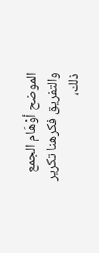الموضح أوْهَام الجمع
والتفریق فکرهنا تکریر ذلك،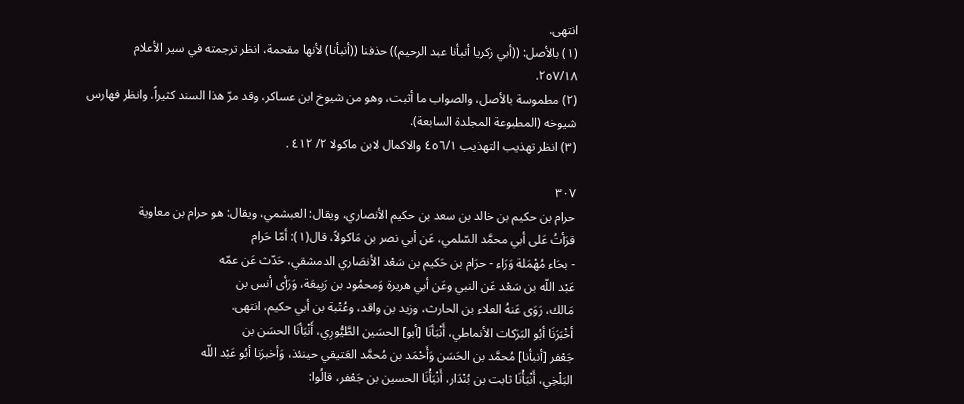انتھی.
(١) بالأصل: ((أبي زكريا أنبأنا عبد الرحيم)) حذفنا ((أنبأنا) لأنها مقحمة، انظر ترجمته في سير الأعلام
٢٥٧/١٨.
(٢) مطموسة بالأصل، والصواب ما أثبت، وهو من شيوخ ابن عساكر، وقد مرّ هذا السند كثيراً. وانظر فهارس
شيوخه (المطبوعة المجلدة السابعة).
(٣) انظر تهذيب التهذيب ٤٥٦/١ والاكمال لابن ماكولا ٢/ ٤١٢ .

٣٠٧
حرام بن حكيم بن خالد بن سعد بن حكيم الأنصاري، ويقال: العبشمي، ويقال: هو حرام بن معاوية
قرَأتُ عَلى أبي محمَّد السّلمي، عَن أبي نصر بن مَاكولاً، قال(١): أمّا حَرام
- بحَاء مُهْمَلة وَرَاء - حرَام بن حَكيم بن سَعْد الأنصَاري الدمشقي، حَدّث عَن عمّه
عَبْد اللّه بن سَعْد عَن النبي وعَن أبي هريرة وَمحمُود بن رَبِيعَة، وَرَأى أنس بن
مَالك، رَوَى عَنهُ العلاء بن الحارث، وزيد بن واقد، وعُتْبة بن أبي حکیم، انتهى.
أخْبَرَنَا أبُو البَرَكات الأنماطي، أَنْبَأنَا [أبو] الحسَين الطَّيُّورِي، أَنْبَأنَا الحسَن بن
جَعْفر [أنبأنا] مُحمَّد بن الحَسَن وَأَحْمَد بن مُحمَّد العَتيقي حينئذ، وَأخبرَنا أبُو عَبْد اللّه
البَلْخِي، أَنْبَأْنَا ثابت بن بُنْدَار، أَنْبَأْنَا الحسين بن جَعْفر، قالُوا: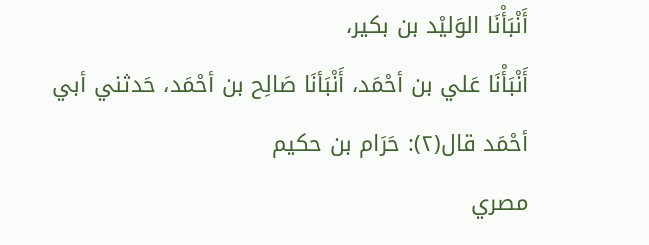أَنْبَأْنَا الوَليْد بن بكير،
أَنْبَأْنَا عَلي بن أحْمَد، أَنْبَأنَا صَالِح بن أحْمَد، حَدثني أبي أحْمَد قال(٢): حَرَام بن حكيم
مصري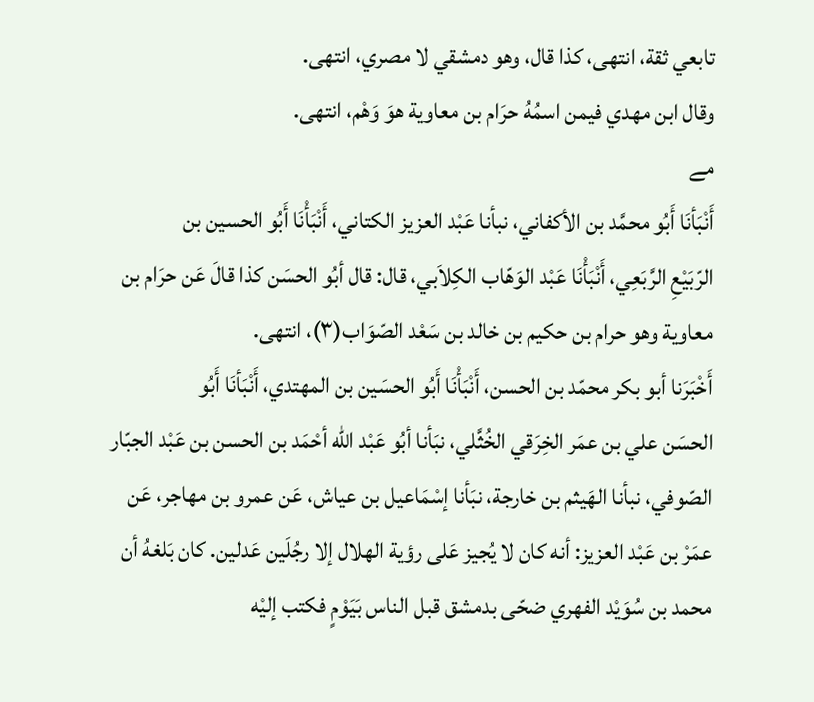تابعي ثقة، انتھی، کذا قال، وهو دمشقي لا مصري، انتھی.
وقال ابن مهدي فيمن اسمُهُ حرَام بن معاوية هوَ وَهْم، انتهى.
مے
أَنْبَأنَا أَبُو محمَّد بن الأكفاني، نبأنا عَبْد العزيز الكتاني، أَنْبَأْنَا أَبُو الحسين بن
الرّبَيْعِ الرَّبَعِي، أَنْبَأْنَا عَبْد الوَهّاب الكِلاَبي، قال: قال أبُو الحسَن كذا قالَ عَن حرَام بن
معاوية وهو حرام بن حكيم بن خالد بن سَعْد الصّوَاب(٣)، انتهى.
أَخْبَرَنا أبو بكر محمّد بن الحسن، أَنْبَأْنَا أَبُو الحسَين بن المهتدي، أَنْبَأنَا أَبُو
الحسَن علي بن عمَر الخِرَقي الخُثَّلي، نبَأنا أبُو عَبْد اللّه أحْمَد بن الحسن بن عَبْد الجبّار
الصّوفي، نبأنا الهَيثم بن خارجة، نبَأنا إسْمَاعيل بن عياش، عَن عمرو بن مهاجر، عَن
عمَرْ بن عَبْد العزيز: أنه كان لا يُجيز عَلى رؤية الهلال إلا رجُلَين عَدلين. كان بَلغهُ أن
محمد بن سُوَيْد الفهري ضحّى بدمشق قبل الناس بَيَوْمٍ فكتب إليْه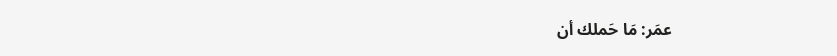عمَر: مَا حَملك أن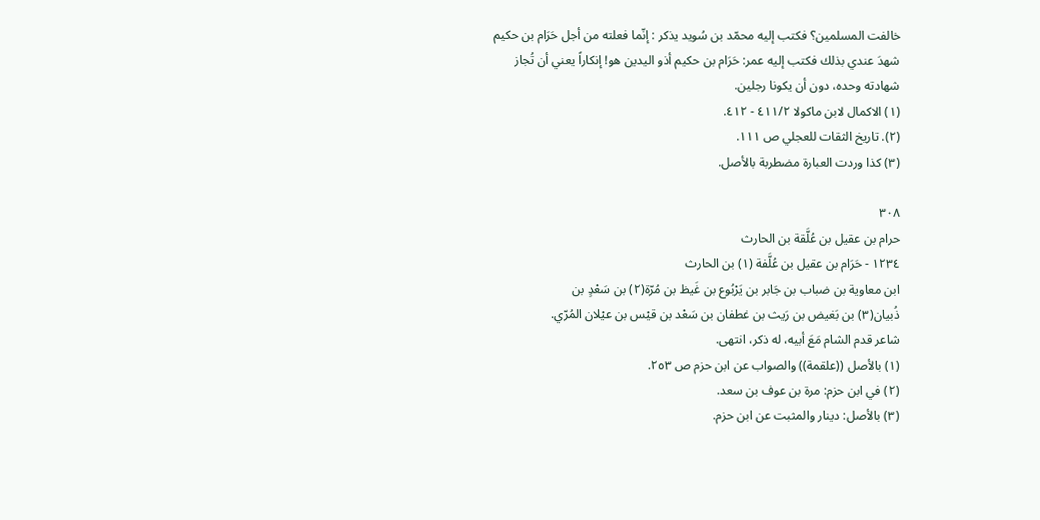خالفت المسلمین؟ فكتب إليه محمّد بن سُوید یذکر : إنّما فعلته من أجل حَرَام بن حکیم
شهدَ عندي بذلك فكتب إليه عمر: حَرَام بن حكيم أذو اليدين هو! إنكاراً يعني أن تُجاز
شهادته وحده، دون أن یکونا رجلین.
(١) الاكمال لابن ماكولا ٤١١/٢ - ٤١٢.
(٢). تاريخ الثقات للعجلي ص ١١١.
(٣) كذا وردت العبارة مضطربة بالأصل.

٣٠٨
حرام بن عقيل بن عُلَّقة بن الحارث
١٢٣٤ - حَرَام بن عقيل بن عُلَّفة (١) بن الحارث
ابن معاوية بن ضباب بن جَابر بن يَرْبُوع بن غَيظ بن مُرّة(٢) بن سَعْدٍ بن
ذُبيان(٣) بن بَغيض بن رَيث بن غطفان بن سَعْد بن قيْس بن عيْلان المُرّي.
شاعر قدم الشام مَعَ أبيه، له ذکر، انتھی.
(١) بالأصل ((علقمة)) والصواب عن ابن حزم ص ٢٥٣.
(٢) في ابن حزم: مرة بن عوف بن سعد.
(٣) بالأصل: دينار والمثبت عن ابن حزم.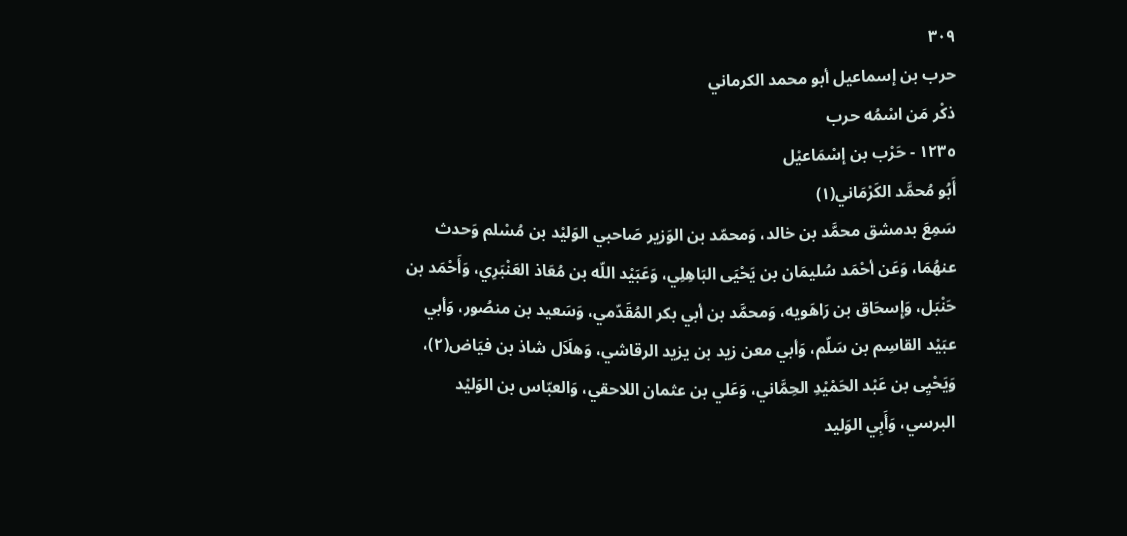٣٠٩
حرب بن إسماعيل أبو محمد الكرماني
ذكْر مَن اسْمُه حرب
١٢٣٥ - حَرْب بن إسْمَاعیْل
أَبُو مُحمَّد الكَرْمَاني(١)
سَمِعَ بدمشق محمَّد بن خالد، وَمحمّد بن الوَزير صَاحبي الوَليْد بن مُسْلم وَحدث
عنهُمَا، وَعَن أحْمَد سُليمَان بن يَحْيَى البَاهِلِي، وَعَبَيْد اللّه بن مُعَاذ العَنْبَرِي، وَأَحْمَد بن
حَنْبَل، وَإِسحَاق بن رَاهَويه، وَمحمَّد بن أبي بكر المُقَدّمي، وَسَعيد بن منصُور، وَأبي
عبَيْد القاسِم بن سَلّم، وَأبي معن زيد بن يزيد الرقاشي، وَهلَاَل شاذ بن فيَاض(٢)،
وَيَحْيِى بن عَبْد الحَمْيْدِ الحِمَّاني، وَعَلي بن عثمان اللاحقي، وَالعبّاس بن الوَليْد
البرسي، وَأَبِي الوَليد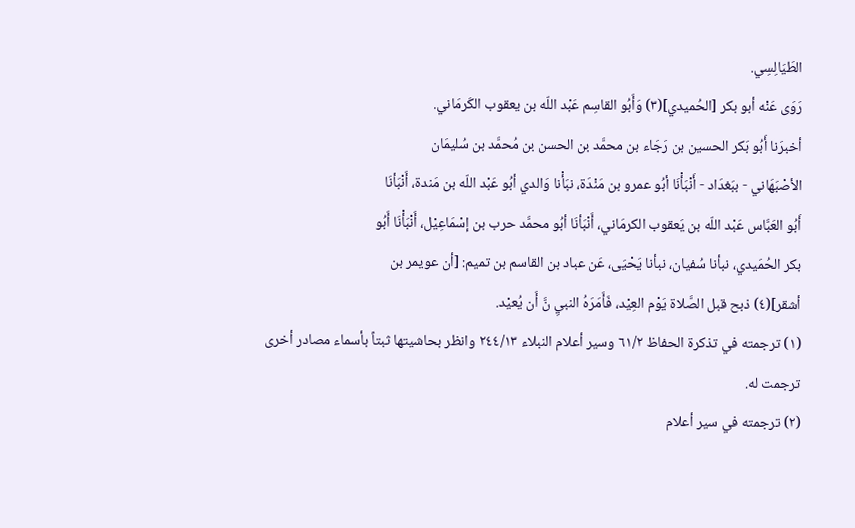الطَيَالِسِي.
رَوَى عَنْه أبو بكر [الحُميدي](٣) وَأَبُو القاسِم عَبْد اللّه بن يعقوب الكَرمَاني.
أخبرَنا أَبُو بَكر الحسين بن رَجَاء بن محمَّد بن الحسن بن مُحمَّد بن سُليمَان
الأصْبَهَاني - ببَغدَاد - أَنْبَأْنَا أبُو عمرو بن مَنْدَة، نبَأْنا وَالدي أبُو عَبْد اللّه بن مَندة، أَنْبَأنَا
أَبُو العَبَّاس عَبْد اللّه بن يَعقوب الكرمَاني، أَنْبَأنَا أبُو محمَّد حرب بن إسْمَاعِيْل، أَنْبَأْنَا أَبُو
بكر الحُمَيدي، نبأنا سُفيان، نبأنا يَحْيَى، عَن عباد بن القاسم بن تميم: [أن عويمر بن
أشقر](٤) ذبح قبل الصَّلاة يَوْم العِيْد، فَأَمَرَهُ النبيِ نَّ أَن يُعيْد.
(١) ترجمته في تذكرة الحفاظ ٦١/٢ وسير أعلام النبلاء ٢٤٤/١٣ وانظر بحاشيتها ثبتاً بأسماء مصادر أخرى
ترجمت له.
(٢) ترجمته في سير أعلام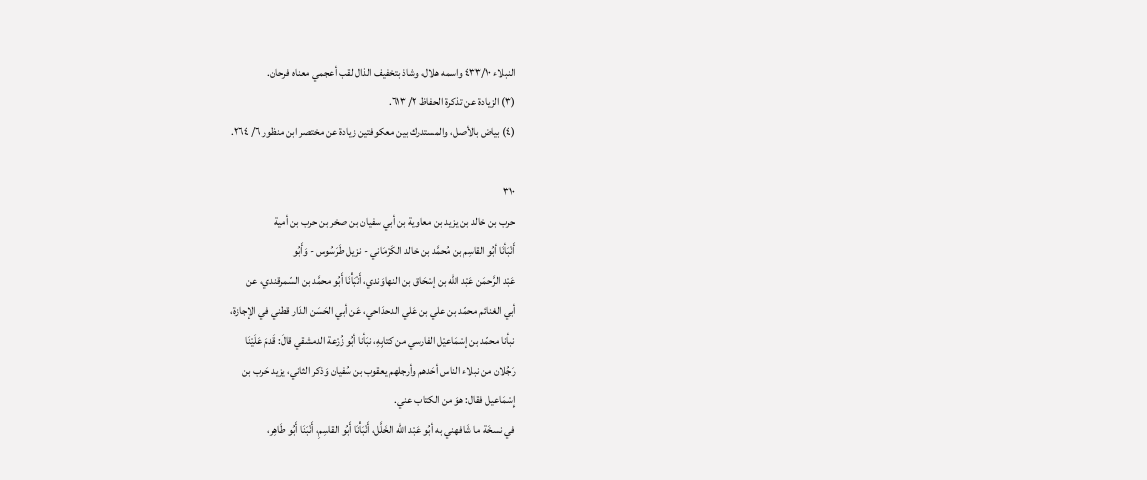النبلاء ٤٣٣/١٠ واسمه هلال، وشاذ بتخفيف الذال لقب أعجمي معناه فرحان.
(٣) الزيادة عن تذكرة الحفاظ ٢/ ٦١٣.
(٤) بياض بالأصل، والمستدرك بين معكوفتين زيادة عن مختصر ابن منظور ٦/ ٢٦٤.

٣١٠
حرب بن خالد بن يزيد بن معاوية بن أبي سفيان بن صخر بن حرب بن أمية
أَنْبَأنَا أبُو القاسِم بن مُحمَّد بن خالد الكَرْمَاني - نزيل طَرَسُوس - وَأَبُو
عَبْد الرَّحمَن عَبْد اللّه بن إسْحَاق بن النهاوَندي، أَنْبَأْنَا أَبُو محمَّد بن السّمرقندي، عن
أبي الغنائم محمّد بن علي بن عَلي الدحدَاحي، عَن أبي الحَسَن الدَار قطني في الإجازة،
نبأنا محمّد بن إسْمَاعيْل الفارسي من كتابِهِ، نبَأنا أبُو زُرْعة الدمشقي قالَ: قَدمَ عَلَيْنَا
رَجُلان من نبلاء الناس أحَدهم وأرجلهم يعقوب بن سُفیان وَذکر الثاني، یزید حَرب بن
إِسْمَاعيل فقال: هوَ من الكتاب عني.
في نسخَة ما شَافهني به أبُو عَبْد اللّه الخَلَّل، أَنْبَأْنَا أَبُو القاسِمِ، أَنْبَنَا أَبُو طَاهِر،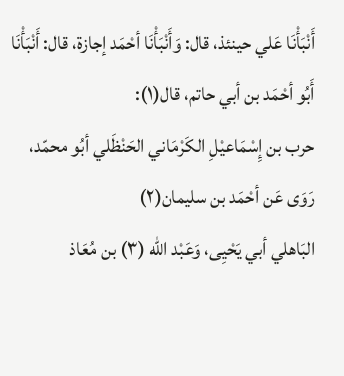أَنْبَأْنَا عَلي حينئذ، قال: وَأَنْبَأْنَا أحْمَد إجازة، قال: أَنْبَأْنَا أَبُو أحْمَد بن أبي حاتم، قال(١):
حرب بن إِسْمَاعيْلِ الكَرْمَاني الحَنْظَلي أبُو محمّد، رَوَى عَن أحْمَد بن سليمان(٢)
البَاهلي أبي يَحْيِى، وَعَبْد اللّه (٣) بن مُعَاذ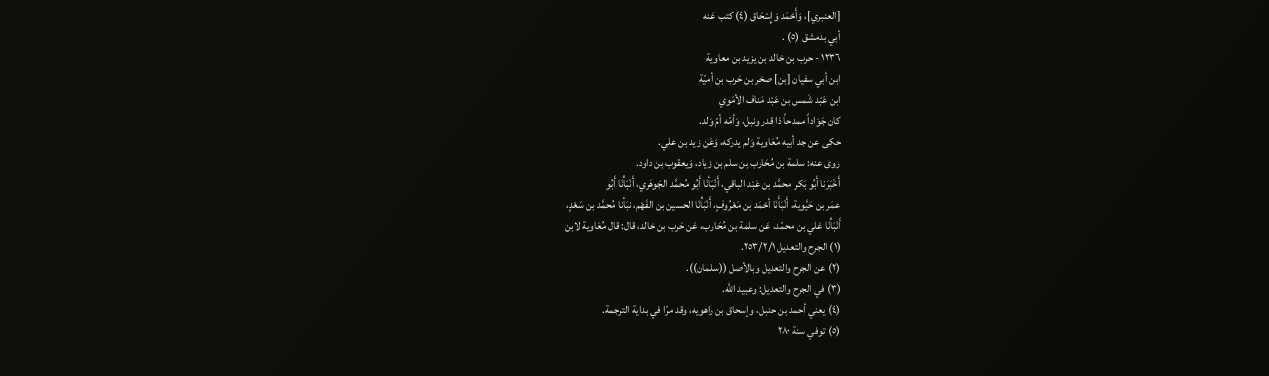[العنبري]، وَأَحْمَد وَإِسْحَاق (٤) كتب عَنه
أبي بدمشق (٥) .
١٢٣٦ - حرب بن خالد بن يزيد بن معاوية
ابن أبي سفيان [بن] صخر بن حَرب بن أميّة
ابن عَبْد شَمس بن عَبْد مَناف الأمَوي
كان جَوَاداً ممدحاً ذا قدر ونبل، وَأمّه أمّ وَلد.
حكى عن جد أبيه مُعَاوية وَلم يدركه، وَعَن زيد بن علي.
روى عنه: سلمة بن مُحَارب بن سلم بن زياد، وَيعقوب بن داود.
أَخْبَرَنا أَبُو بَكر محمَّد بن عَبْد الباقي، أَنْبَأنَا أَبُو مُحمَّد الجَوهَري، أَنْبَأْنَا أَبُو
عمَر بن حَيَّوية، أَنْبَأَنَا أحْمَد بن مَعْرُوفٍ، أَنْبَأْنَا الحسين بن الفَهْم، نبَأنا مُحمَّد بن سَعْدٍ،
أَنْبَأْنَا عَلي بن محمّد، عَن سلمة بن مُحَارب، عَن حَرب بن خالد، قال: قال مُعَاوية لابن
(١) الجرح والتعديل ٢٥٣/٢/١.
(٢) عن الجرح والتعديل وبالأصل ((سلمان)).
(٣) في الجرح والتعديل: وعبيد اللّه.
(٤) يعني أحمد بن حنبل، وإسحاق بن راهويه، وقد مرّا في بداية الترجمة.
(٥) توفي سنة ٢٨٠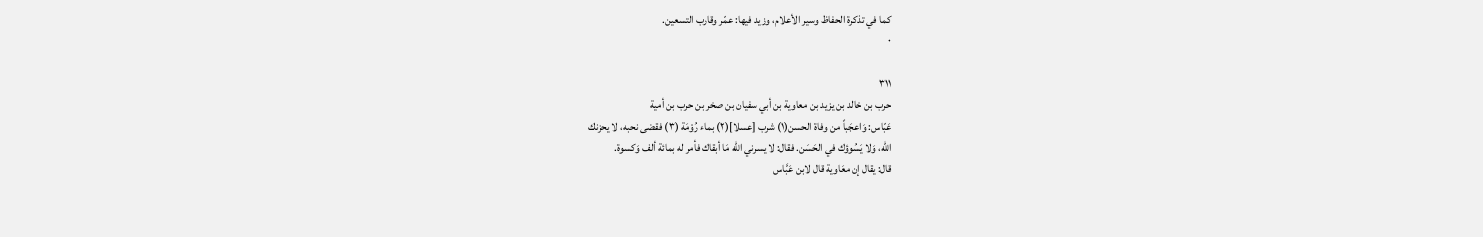كما في تذكرة الحفاظ وسير الأعلام، وزيد فيها: عمّر وقارب التسعين.
٠

٣١١
حرب بن خالد بن يزيد بن معاوية بن أبي سفيان بن صخر بن حرب بن أمية
عَبّاس: وَاعجَباً من وفاة الحسن(١) شرب [عسلا](٢) بماء رُوْمَة (٣) فقضى نحبه، لا يحزنك
الله، وَلا يَسُوؤك في الحَسَن. فقال: لا يسرني الله مَا أبقاك فأمر له بمائة ألف وَكسوة.
قال: يقال إن معَاوية قال لابن عَبَّاس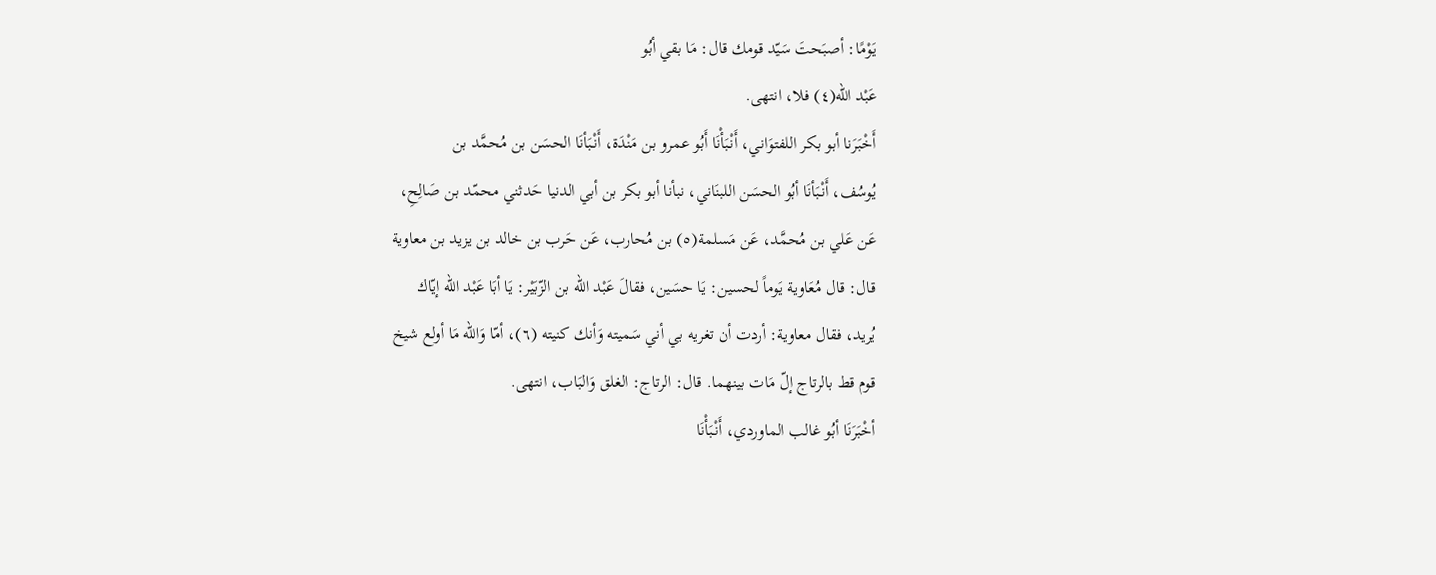يَوْمًا: أصبَحتَ سَيّد قومك قال: مَا بقي أبُو
عَبْد اللّه(٤) فلا، انتهى.
أَخْبَرَنا أبو بكر اللفتوَاني، أَنْبَأْنَا أَبُو عمرو بن مَنْدَة، أَنْبَأنَا الحسَن بن مُحمَّد بن
يُوسُف، أَنْبَأنَا أبُو الحسَن اللبنَاني، نبأنا أبو بكر بن أبي الدنيا حَدثني محمّد بن صَالِحِ،
عَن عَلي بن مُحمَّد، عَن مَسلمة(٥) بن مُحارب، عَن حَرب بن خالد بن يزيد بن معاوية
قال: قال مُعَاوية يَوماً لحسين: يَا حسَين، فقالَ عَبْد الله بن الزّبَيْر: يَا أبَا عَبْد اللّه إيّاك
يُريد، فقال معاوية: أردت أن تغريه بي أني سَميته وَأنك كنيته (٦)، أمّا وَالله مَا أولع شيخ
قوم قط بالرتاج إلّ مَات بينهما. قال: الرتاج: الغلق وَالبَاب، انتهى.
أخْبَرَنَا أبُو غالب الماوردي، أَنْبَأْنَا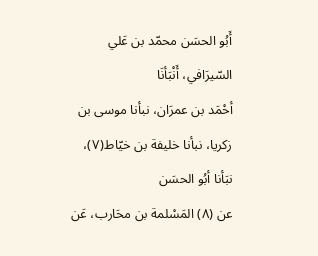أَبُو الحسَن محمّد بن عَلي السّيرَافي، أَنْبَأنَا
أحْمَد بن عمرَان، نبأنا موسى بن زكريا، نبأنا خليفة بن خيّاط(٧)، نبَأنا أبُو الحسَن
عن (٨) المَسْلمة بن محَارب، عَن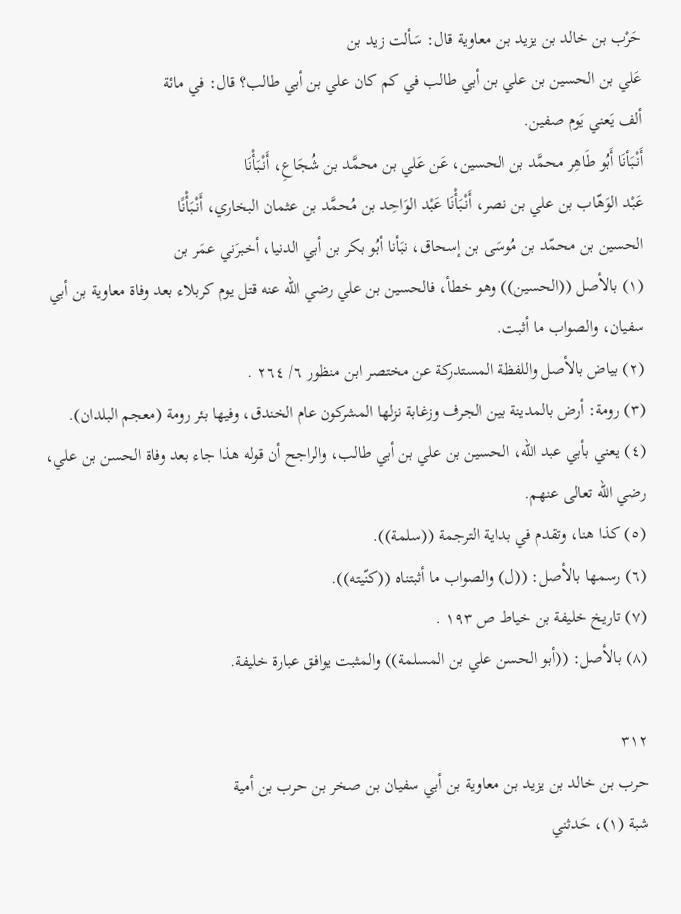حَرْب بن خالد بن يزيد بن معاوية قال: سَألت زيد بن
عَلي بن الحسين بن علي بن أبي طالب في كم كان علي بن أبي طالب؟ قال: في مائة
ألف يَعني يَوم صفين.
أَنْبَأنَا أَبُو طَاهِر محمَّد بن الحسين، عَن عَلي بن محمَّد بن شُجَاعِ، أَنْبَأْنَا
عَبْد الوَهّاب بن علي بن نصر، أَنْبَأْنَا عَبْد الوَاحِد بن مُحمَّد بن عثمان البخاري، أَنْبَأْنًا
الحسين بن محمّد بن مُوسَى بن إسحاق، نبَأنا أبُو بكر بن أبي الدنيا، أخبرَني عمَر بن
(١) بالأصل ((الحسين)) وهو خطأ، فالحسين بن علي رضي الله عنه قتل يوم كربلاء بعد وفاة معاوية بن أبي
سفيان، والصواب ما أثبت.
(٢) بياض بالأصل واللفظة المستدركة عن مختصر ابن منظور ٦/ ٢٦٤ .
(٣) رومة: أرض بالمدينة بين الجرف وزغابة نزلها المشركون عام الخندق، وفيها بئر رومة (معجم البلدان).
(٤) يعني بأبي عبد اللّه، الحسين بن علي بن أبي طالب، والراجح أن قوله هذا جاء بعد وفاة الحسن بن علي،
رضي الله تعالى عنهم.
(٥) كذا هنا، وتقدم في بداية الترجمة ((سلمة)).
(٦) رسمها بالأصل: ((ل) والصواب ما أثبتناه ((كنّيته)).
(٧) تاريخ خليفة بن خياط ص ١٩٣ .
(٨) بالأصل: ((أبو الحسن علي بن المسلمة)) والمثبت يوافق عبارة خليفة.

٣١٢
حرب بن خالد بن يزيد بن معاوية بن أبي سفيان بن صخر بن حرب بن أمية
شبة (١)، حَدثني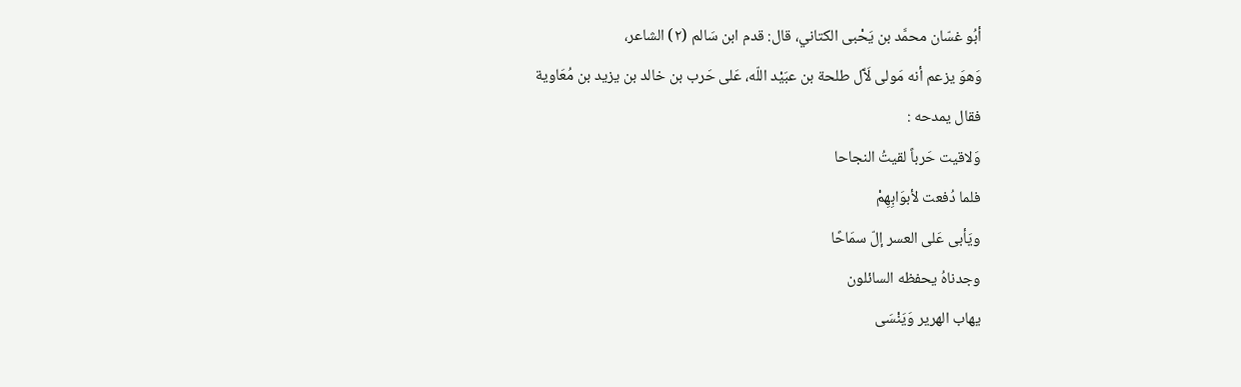أبُو غسّان محمَّد بن يَحْبى الكتاني، قال: قدم ابن سَالم (٢) الشاعر،
وَهوَ يزعم أنه مَولى لَآَل طلحة بن عبَيْد اللّه، عَلى حَرب بن خالد بن يزيد بن مُعَاوية
فقال يمدحه :
وَلاقيت حَرباً لقيتُ النجاحا
فلما دُفعت لأبوَابِهِمْ
ويَأبى عَلى العسر إلّ سمَاحًا
وجدناهُ يحفظه السائلون
يهاب الهرير وَيَنْسَى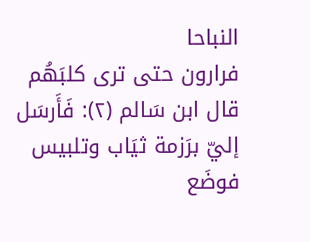النباحا
فرارون حتى ترى كلبَهُم
قال ابن سَالم (٢): فَأَرسَل إليّ برَزمة ثيَاب وتلبيس فوضَع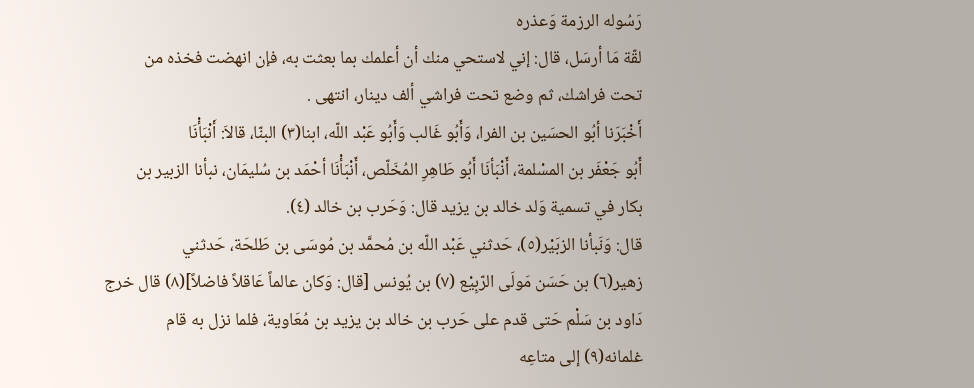رَسُوله الرزمة وَعذره
لقّة مَا أرسَل، قال: إني لاستحي منك أن أعلمك بما بعثت به، فإن انهضت فخذه من
تحت فراشك، ثم وضع تحت فراشي ألف دینار، انتھی .
أَخْبَرَنا أبُو الحسَين بن الفرا، وَأَبُو غَالب وَأَبُو عَبْد اللّه، ابنا(٣) البنّا، قالاَ: أَنْبَأْنَا
أَبُو جَعْفَر بن المسْلمة، أَنْبَأنَا أَبُو طَاهِرِ المُخَلّص، أَنْبَأْنَا أحْمَد بن سُليمَان، نبأنا الزبير بن
بكار في تسمية وَلد خالد بن يزيد قال: وَحَرب بن خالد (٤).
قال: وَنَبأنا الزبَيْر(٥)، حَدثني عَبْد اللّه بن مُحمَّد بن مُوسَى بن طَلحَة، حَدثني
زهير(٦) بن حَسَن مَولَى الرّبِيْع (٧) بن یُونس [قال: وَكان عالماً عَاقلاً فاضلاً](٨) قال خرج
دَاود بن سَلْم حَتى قدم على حَرب بن خالد بن يزيد بن مُعَاوية، فلما نزل به قام
غلمانه(٩) إلى متاعِه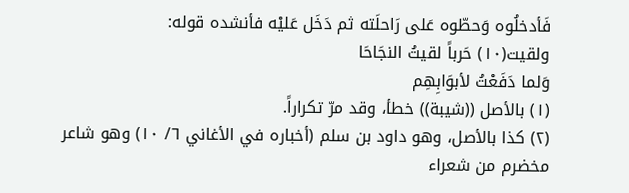فَأدخلُوه وَحطّوه عَلى رَاحلَته ثم دَخَل عَليْه فأنشده قوله:
ولقيت(١٠) حَرباً لقيتُ النجَاحَا
وَلما دَفَعْتُ لأبوَابِهِم
(١) بالأصل ((شيبة)) خطأ، وقد مرّ تكراراً.
(٢) كذا بالأصل، وهو داود بن سلم (أخباره في الأغاني ٦/ ١٠) وهو شاعر مخضرم من شعراء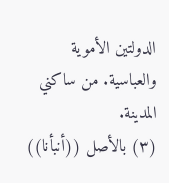الدولتين الأموية
والعباسية. من ساكني المدينة.
(٣) بالأصل ((أنبأنا))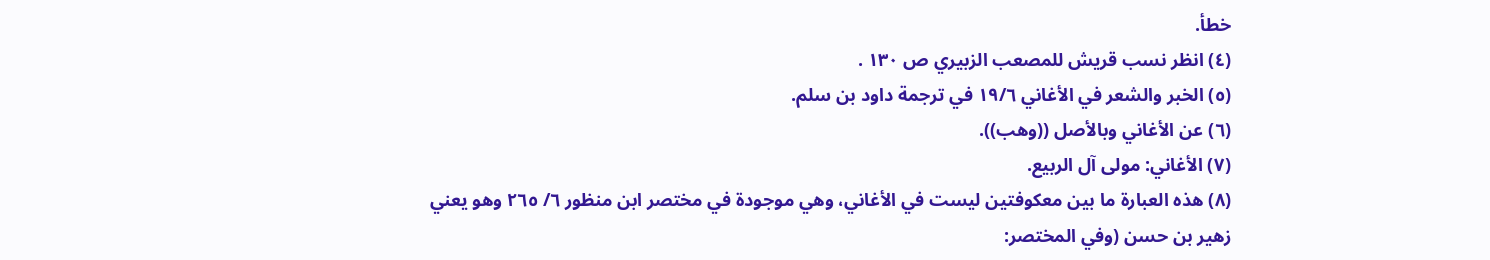خطأ.
(٤) انظر نسب قريش للمصعب الزبيري ص ١٣٠ .
(٥) الخبر والشعر في الأغاني ١٩/٦ في ترجمة داود بن سلم.
(٦) عن الأغاني وبالأصل ((وهب)).
(٧) الأغاني: مولى آل الربيع.
(٨) هذه العبارة ما بين معكوفتين ليست في الأغاني، وهي موجودة في مختصر ابن منظور ٦/ ٢٦٥ وهو يعني
زهير بن حسن (وفي المختصر: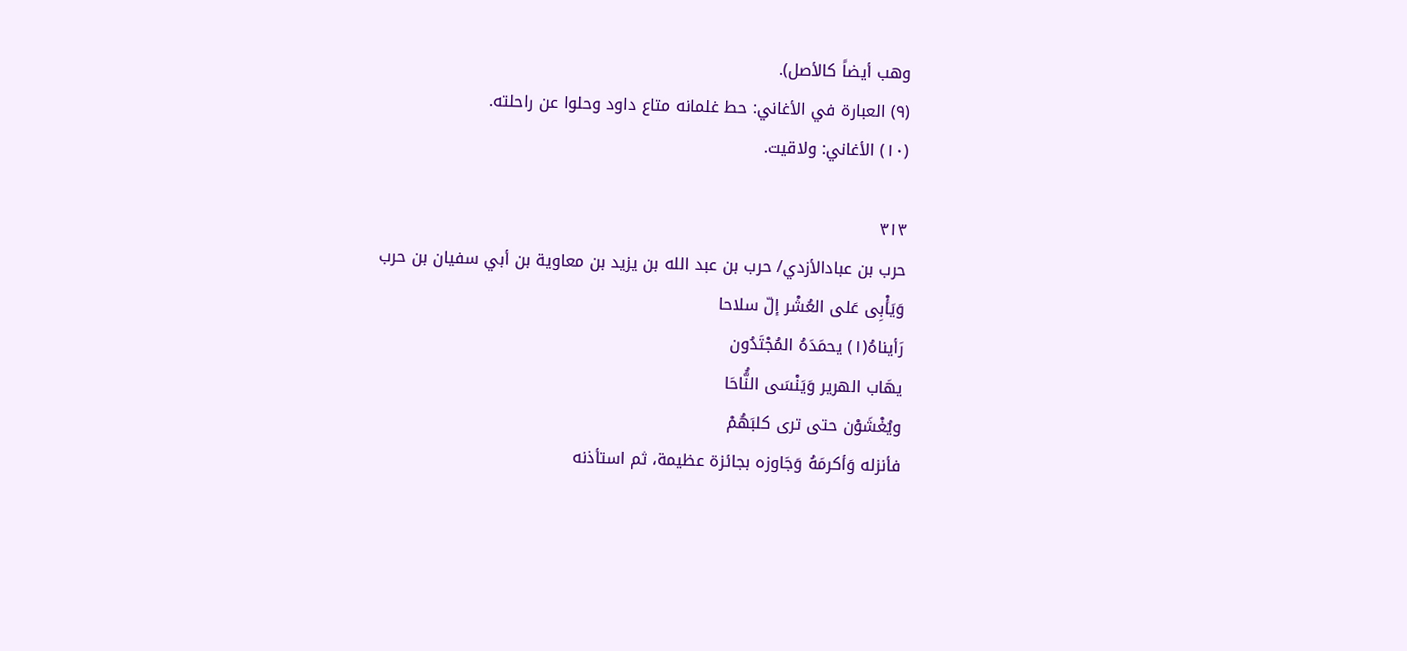وهب أيضاً كالأصل).
(٩) العبارة في الأغاني: حط غلمانه متاع داود وحلوا عن راحلته.
(١٠) الأغاني: ولاقیت.

٣١٣
حرب بن عبادالأزدي/ حرب بن عبد الله بن یزید بن معاوية بن أبي سفيان بن حرب
وَيَأْبِى عَلى العُشْر إلّ سلاحا
رَأيناهُ(١) يحمَدَهُ المُجْتَدُون
يهَاب الهرير وَيَنْسَى النَُّاحَا
ويُغْشَوْن حتى ترى كلبَهُمْ
فأنزله وَأكرمَهُ وَجَاوزه بجائزة عظيمة، ثم استأذنه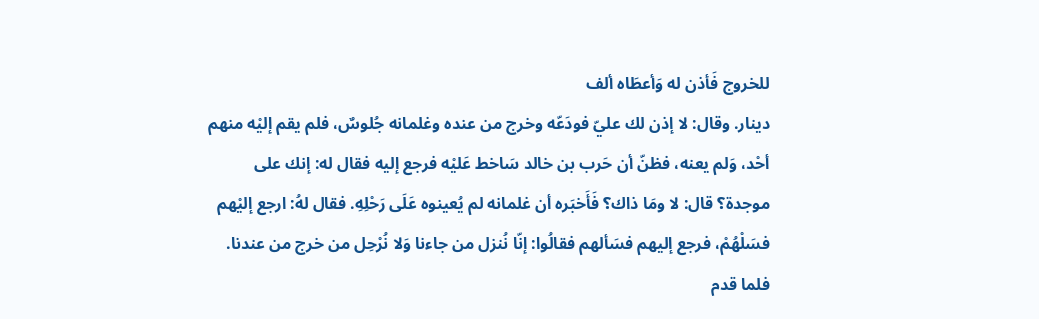للخروج فَأذن له وَأعطَاه ألف
دينار. وقال: لا إذن لك عليّ فودَعّه وخرج من عنده وغلمانه جُلوسٌ، فلم يقم إليْه منهم
أحْد، وَلم يعنه، فظنّ أن حَرب بن خالد سَاخط عَليْه فرجع إليه فقال له: إنك على
موجدة؟ قال: لا ومَا ذاك؟ فَأَخبَره أن غلمانه لم يُعينوه عَلَى رَحْلِهِ. فقال لهُ: ارجع إليْهم
فسَلْهُمْ، فرجع إليهم فسَألهم فقالُوا: إنّا نُنزل من جاءنا وَلا نُرْحِل من خرج من عندنا.
فلما قدم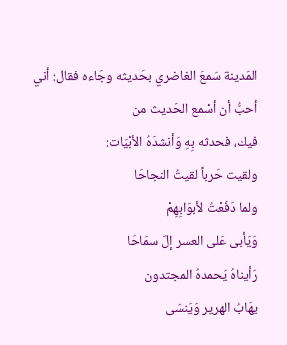المَدينة سَمعَ الغاضري بحَديثه وجَاءه فقال: أني أحبُّ أن أسْمع الحَديث من
فيك، فحدثه بِهِ وَأنشدَهُ الأبْيَات:
ولقيت حَرباً لقيتُ النجاحَا
ولما دَفَعْتُ لأبوَابِهِمْ
وَيَأبى عَلى العسر إلّ سمَاحَا
رَأيناهُ يَحمدهُ المجتدون
يهَابُ الهرير وَيَنسَى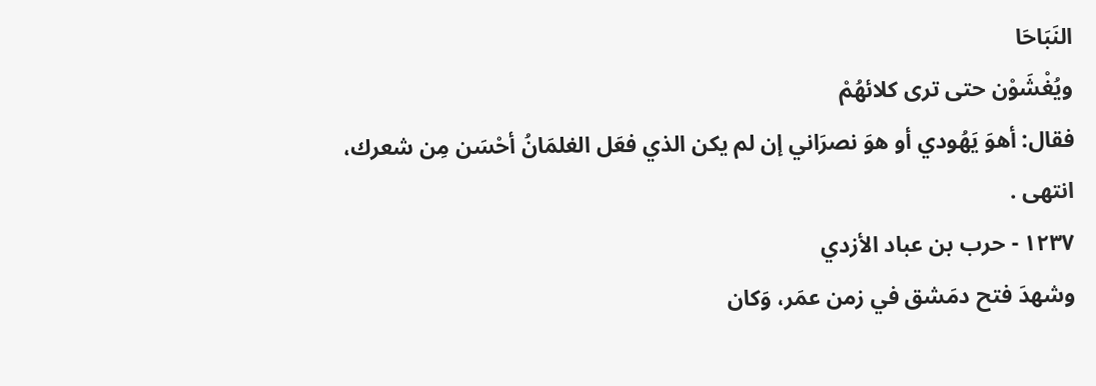النَبَاحَا
ويُغْشَوْن حتی تری کلائھُمْ
فقال: أهوَ يَهُودي أو هوَ نصرَاني إن لم يكن الذي فعَل الغلمَانُ أحْسَن مِن شعرك،
انتھی .
١٢٣٧ - حرب بن عباد الأزدي
وشهدَ فتح دمَشق في زمن عمَر، وَكان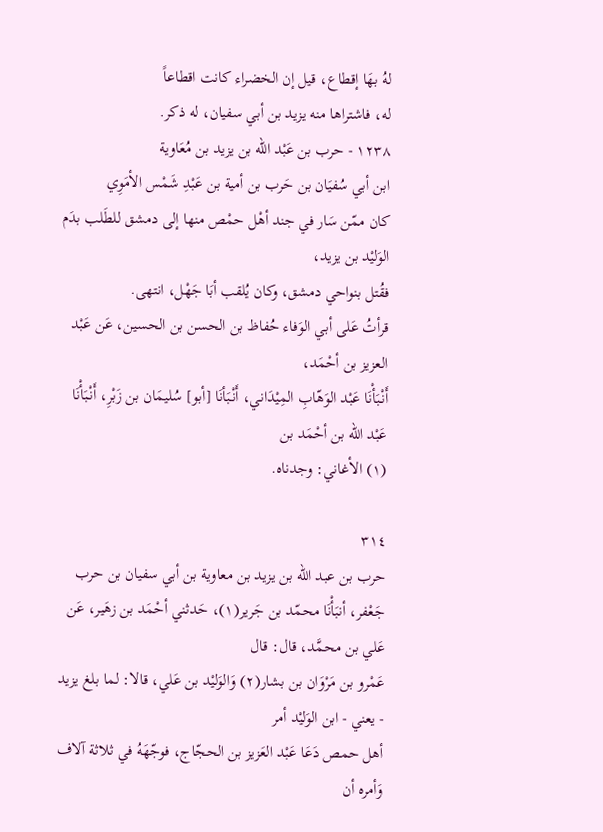لهُ بهَا إقطاع، قيل إن الخضراء كانت اقطاعاً
له، فاشتراها منه یزید بن أبي سفيان، له ذکر.
١٢٣٨ - حرب بن عَبْد اللّه بن يزيد بن مُعَاوية
ابن أبي سُفيَان بن حَرب بن أمية بن عَبْدِ شَمْس الأمَوِي
كان ممّن سَار في جند أهْل حمْص منها إلى دمشق للطَلب بدَم الوَليْد بن یزید،
فقُتل بنواحي دمشق، وكان يُلقب أبَا جَهْل، انتهى.
قرأتُ عَلى أبي الوَفاء حُفاظ بن الحسن بن الحسين، عَن عَبْد العزيز بن أحْمَد،
أَنْبَأْنَا عَبْد الوَهّابِ المِيْدَاني، أَنْبَأنَا [أبو] سُليمَان بن زَبْرِ، أَنْبَأْنَا عَبْد اللّه بن أحْمَد بن
(١) الأغاني: وجدناه.

٣١٤
حرب بن عبد الله بن يزيد بن معاوية بن أبي سفيان بن حرب
جَعْفر، أنبَأْنَا محمّد بن جَرير(١)، حَدثني أحْمَد بن زهَير، عَن عَلي بن محمَّد، قال: قال
عَمْرو بن مَرْوَان بن بشار(٢) وَالوَليْد بن عَلي، قالا: لما بلغ يزيد - يعني - ابن الوَليْد أمر
أهل حمص دَعَا عَبْد العَزيز بن الحجّاج، فوجّهَهُ في ثلاثة آلاف وَأمره أن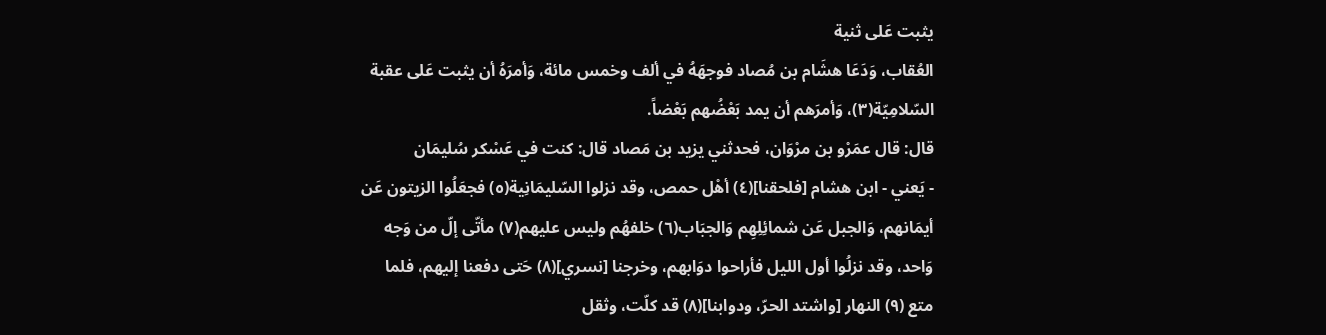يثبت عَلى ثنية
العُقاب، وَدَعَا هشَام بن مُصاد فوجهَهُ في ألف وخمس مائة، وَأمرَهُ أن يثبت عَلى عقبة
السّلامِيّة(٣)، وَأمرَهم أن يمد بَعْضُهم بَعْضاً.
قال: قال عمَرْو بن مرْوَان، فحدثني يزيد بن مَصاد قال: كنت في عَسْكر سُليمَان
- يَعني - ابن هشام [فلحقنا](٤) أهْل حمص، وقد نزلوا السّليمَانِية(٥) فجعَلُوا الزیتون عَن
أيمَانهم، وَالجبل عَن شمائِلِهِم وَالجبَاب(٦) خلفهُم وليس عليهم(٧) مأتّى إلّ من وَجه
وَاحد، وقد نزلُوا أول الليل فأراحوا دوَابهم، وخرجنا [نسري](٨) حَتى دفعنا إليهم، فلما
متع (٩) النهار [واشتد الحرّ، ودوابنا](٨) قد كلّت، وثقل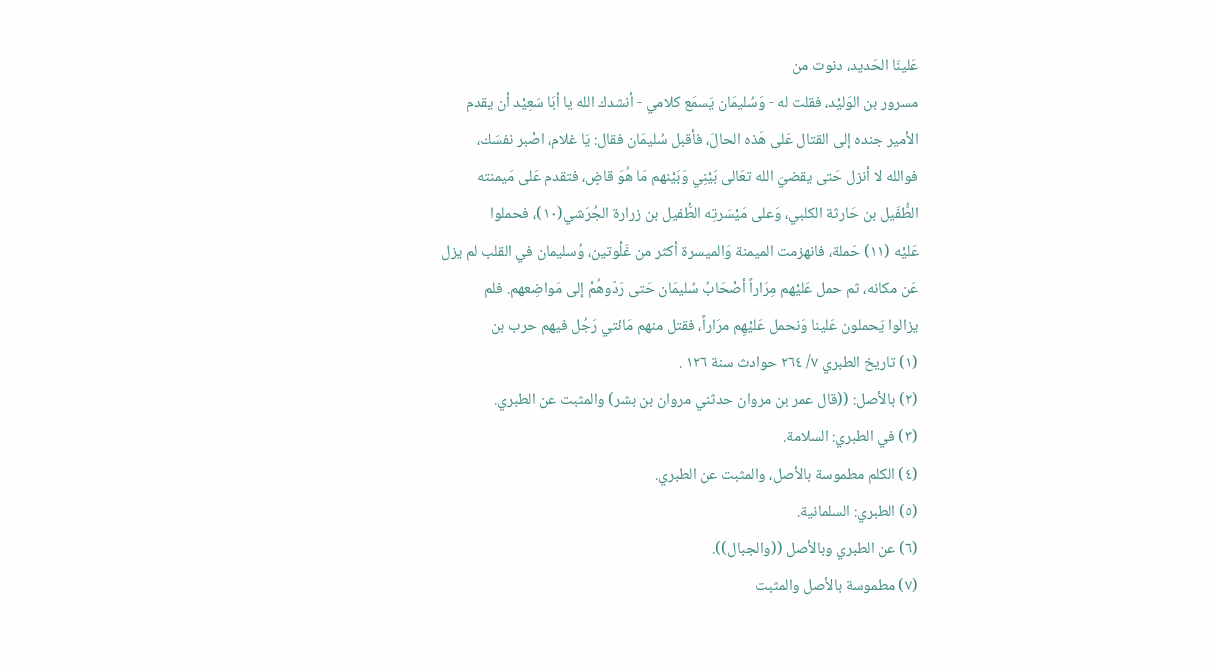عَلينَا الحَديد، دنوت من
مسرور بن الوَليْد، فقلت له - وَسُليمَان يَسمَع كلامي - أنشدك الله يا أبَا سَعِيْد أن يقدم
الأمير جنده إلى القتال عَلى هَذه الحالَ، فأقبل سُليمَان فقال: يَا غلام، اصْبر نفسَك،
فوالله لا أنزل حَتى يقضيَ الله تعَالى بَيْنِي وَبَيْنهم مَا هُوَ قاضٍ، فتقدم عَلى مَيمنته
الطُّفَيل بن حَارثة الكلبي، وَعلى مَيْسَرتِه الطُّفيل بن زرارة الجُرَشي(١٠)، فحملوا
عَليْه (١١) حَملة، فانهزمت الميمنة وَالميسرة أكثر من غَلْوتين، وُسليمان في القلب لم يزل
عَن مكانه، ثم حمل عَليْهم مِرَاراً أصْحَابُ سُليمَان حَتى رَدّوهُمْ إلى مَواضِعهم. فلم
يزالوا يَحملون عَلينا وَنحمل عَليْهِم مرَاراً، فقتل منهم مَائتي رَجُل فيهم حرب بن
(١) تاريخ الطبري ٧/ ٢٦٤ حوادث سنة ١٢٦ .
(٢) بالأصل: ((قال عمر بن مروان حدثني مروان بن بشر) والمثبت عن الطبري.
(٣) في الطبري: السلامة.
(٤) الكلم مطموسة بالأصل، والمثبت عن الطبري.
(٥) الطبري: السلمانية.
(٦) عن الطبري وبالأصل ((والجبال)).
(٧) مطموسة بالأصل والمثبت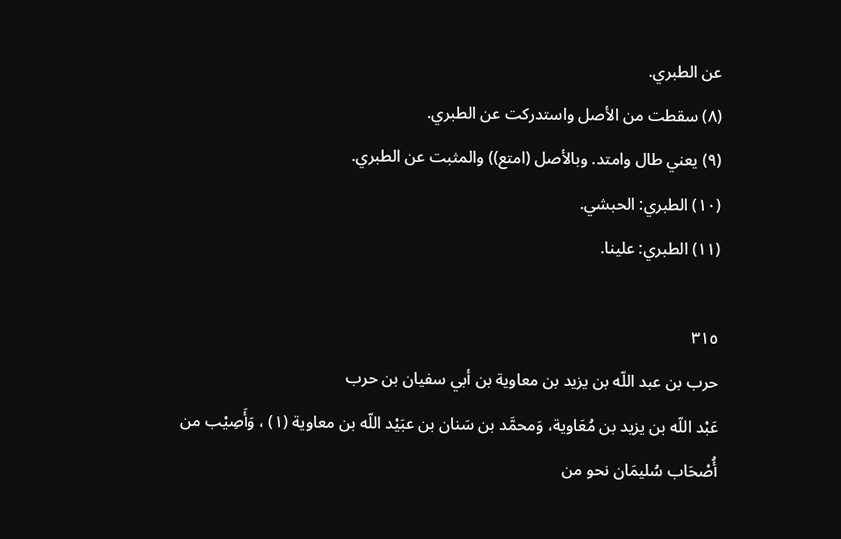عن الطبري.
(٨) سقطت من الأصل واستدركت عن الطبري.
(٩) يعني طال وامتد. وبالأصل (امتع)) والمثبت عن الطبري.
(١٠) الطبري: الحبشي.
(١١) الطبري: علينا.

٣١٥
حرب بن عبد اللّه بن يزيد بن معاوية بن أبي سفيان بن حرب
عَبْد اللّه بن يزيد بن مُعَاوية، وَمحمَّد بن سَنان بن عبَيْد اللّه بن معاوية (١) ، وَأَصِيْب من
أُصْحَاب سُليمَان نحو من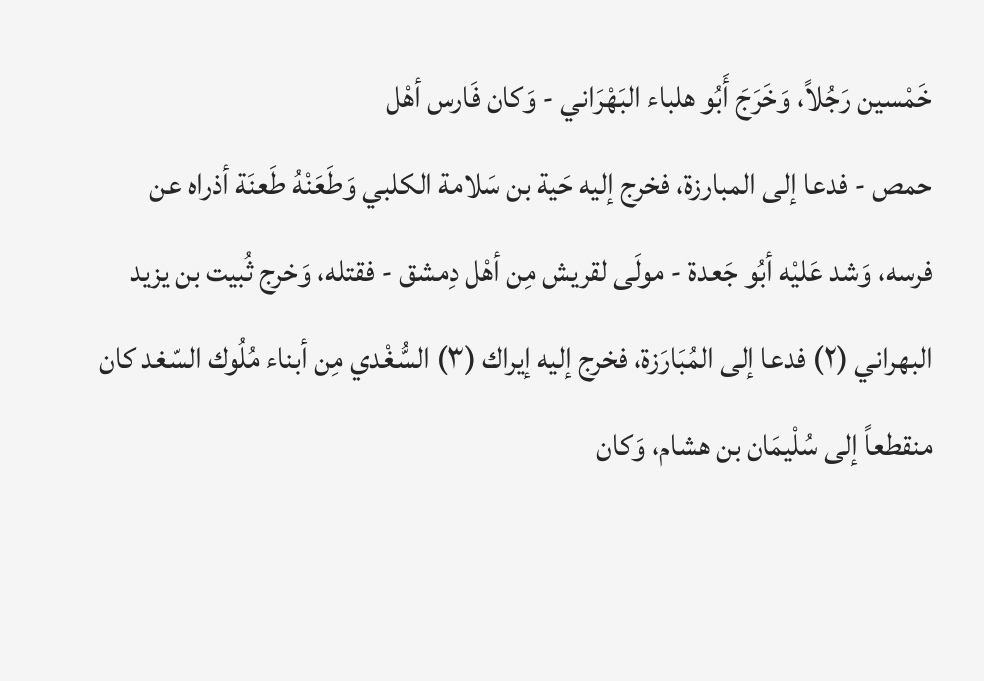خَمْسين رَجُلاً، وَخَرَجَ أَبُو هلباء البَهْرَاني - وَكان فَارس أهْل
حمص - فدعا إلى المبارزة، فخرج إليه حَية بن سَلامة الكلبي وَطَعَنْهُ طَعنَة أذراه عن
فرسه، وَشد عَليْه أبُو جَعدة - مولَى لقريش مِن أهْل دِمشق - فقتله، وَخرج ثُبيت بن يزيد
البهراني (٢) فدعا إلى المُبَارَزة، فخرج إليه إيراك (٣) السُّغْدي مِن أبناء مُلُوك السّغد كان
منقطعاً إلى سُلْيمَان بن هشام، وَكان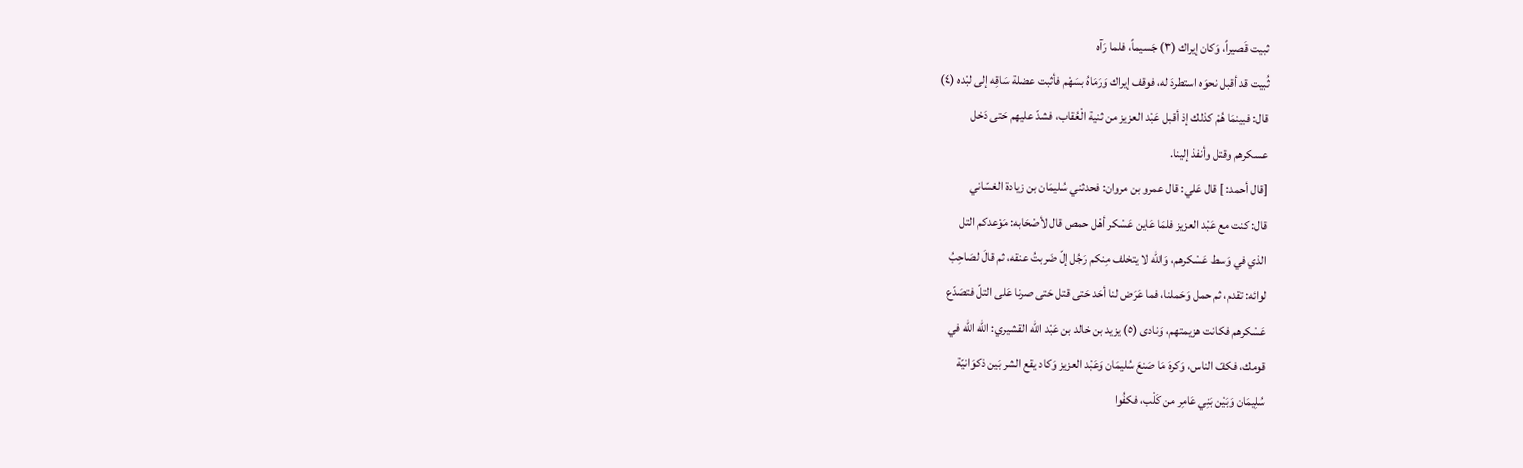ثبيت قَصيراً، وَكان إيراك (٣) جَسيماً، فلما رَآه
ثُبيت قد أقبل نحوَه استطردَ له، فوقف إيراك وَرَمَاهُ بسَهْم فأثبت عضلة سَاقِه إلى لبْده (٤)
قال: فبينمَا هُمْ كذلك إذ أقبل عَبْد العزيز من ثنية الْعُقاب، فشدّ عليهم حَتى دَخل
عسكرهم وقتل وأنفذ إلينا.
[قال أحمد: ] قال عَلي: قال عمرو بن مروان: فحدثني سُليمَان بن زيادة الغسّاني
قال: كنت مع عَبْد العزيز فلمَا عَاين عَسْكر أهْل حمص قال لأصْحَابه: مَوْعدكم التل
الذي في وَسط عَسْكرهم، وَالله لا يتخلف مِنكم رَجُل إلّ ضَربتُ عنقه، ثم قالَ لصَاحِبُ
لوائه: تقدم، ثم حمل وَحَملنا، فما عَرَض لنا أحَد حَتى قتل حَتى صرنا عَلى التلّ فتصَدّع
عَسْكرهم فكانت هزيمتهم، وَنادى (٥) يزيد بن خالد بن عَبْد اللّه القشيري: الله الله في
قومك، فكفّ الناس، وَكرهَ مَا صَنعَ سُليمَان وَعَبْد العزيز وَكاد يقع الشر بَين ذكوَانيّة
سُلِيمَان وَبَيْن بَنِي عَامِر من كَلْب، فكفُوا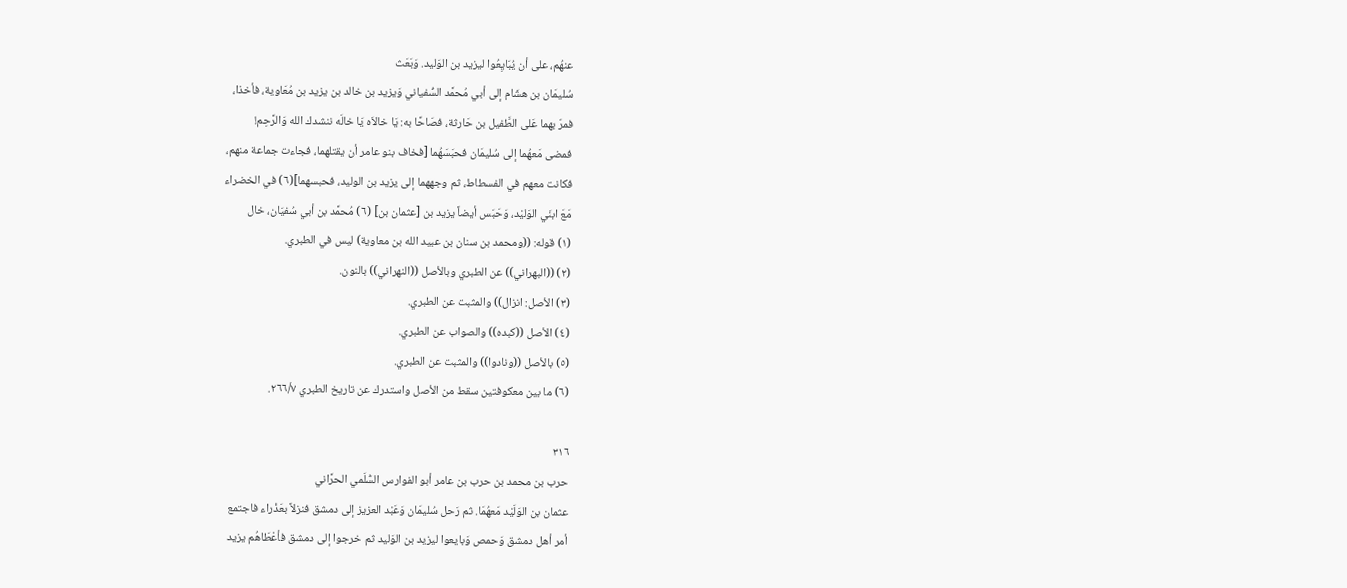عنهُم، على أن يُبَايِعُوا ليزيد بن الوَليد. وَبَعَث
سُليمَان بن هشَام إلى أبي مُحمَّد السُّفياني وَيزيد بن خالد بن يزيد بن مُعَاوية، فأخذا،
فمرّ بهما عَلى الطَّفيل بن حَارثة، فصَاحًا به: يَا خالاَه يَا خالَه ننشدك الله وَالرَّحِم!
فمضى مَعهُما إلى سُليمَان فحبَسَهُما [فخاف بنو عامر أن يقتلهما، فجاءت جماعة منهم،
فكانت معهم في الفسطاط، ثم وجههما إلى يزيد بن الوليد، فحبسهما](٦) في الخضراء
مَعَ ابنَي الوَليْد، وَحَبَس أيضاً يزيد بن [عثمان بن] (٦) مُحمَّد بن أبي سُفيَان، خال
(١) قوله: ((ومحمد بن سنان بن عبيد الله بن معاوية) ليس في الطبري.
(٢) ((البهراني)) عن الطبري وبالأصل ((النهراني)) بالنون.
(٣) الأصل: انزال)) والمثبت عن الطبري.
(٤) الأصل ((كبده)) والصواب عن الطبري.
(٥) بالأصل ((ونادوا)) والمثبت عن الطبري.
(٦) ما بين معكوفتين سقط من الأصل واستدرك عن تاريخ الطبري ٢٦٦/٧.

٣١٦
حرب بن محمد بن حرب بن عامر أبو الفوارس السُّلَمي الحرَّاني
عثمان بن الوَلَيْد مَعهُمَا. ثم رَحل سُليمَان وَعَبْد العزيز إلى دمشق فنزلاً بعَذْراء فاجتمع
أمر أهل دمشق وَحمص وَبايعوا ليزيد بن الوَليد ثم خرجوا إلى دمشق فأعْطَاهُم يزيد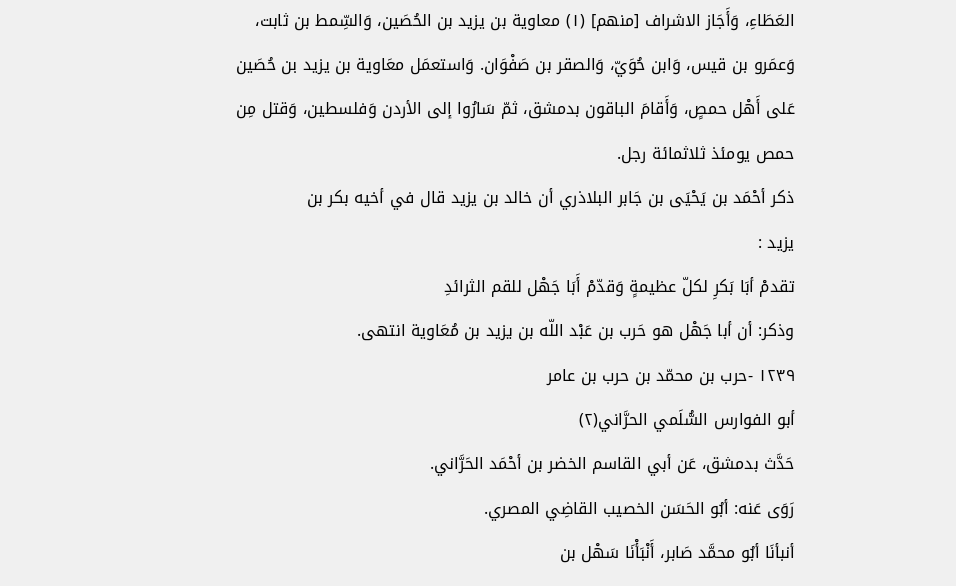العَطَاءِ، وَأَجَاز الاشراف [منهم] (١) معاوية بن يزيد بن الحُصَين، وَالسِّمط بن ثابت،
وَعمَرو بن قيس، وَابن حُوَيّ، وَالصقر بن صَفْوَان. وَاستعمَل معَاوية بن يزيد بن حُصَين
عَلى أَهْل حمصٍ، وَأَقامَ الباقون بدمشق، ثمّ سَارُوا إلى الأردن وَفلسطين، وَقتل مِن
حمص يومئذ ثلاثمائة رجل.
ذكر أحْمَد بن يَحْيَى بن جَابر البلاذري أن خالد بن يزيد قال في أخيه بكر بن
یزید :
تقدمْ أبَا بَكرِ لكلّ عظيمةٍ وَقدّمْ أَبَا جَهْل للقم الثرائدِ
وذكر: أن أبا جَهْل هو حَرب بن عَبْد اللّه بن يزيد بن مُعَاوية انتهى.
١٢٣٩ -حرب بن محمّد بن حرب بن عامر
أبو الفوارس السُّلَمي الحرَّاني(٢)
حَدَّث بدمشق، عَن أبي القاسم الخضر بن أحْمَد الحَرَّاني.
رَوَى عَنه: أبُو الحَسَن الخصيب القاضِي المصري.
أنبأنَا أبُو محمَّد صَابر، أَنْبَأْنَا سَهْل بن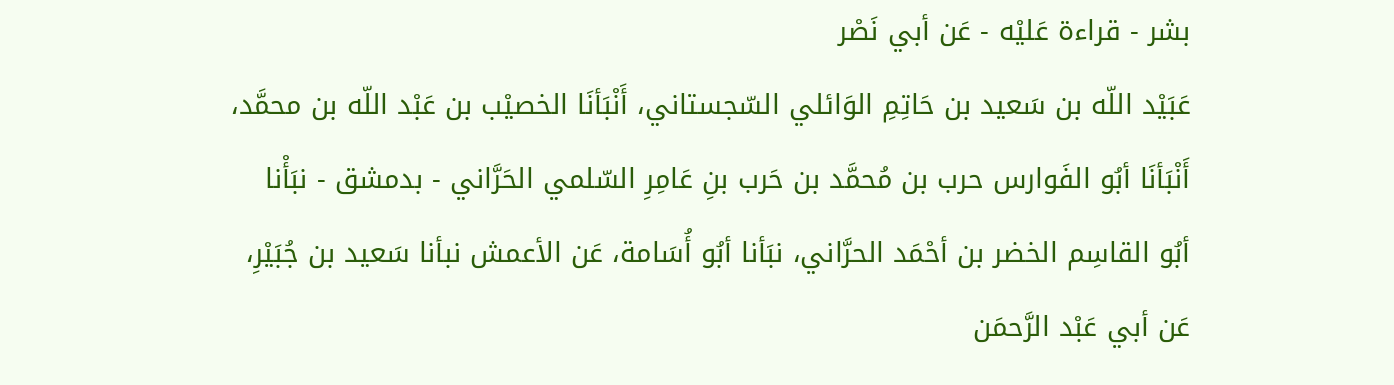بشر - قراءة عَليْه - عَن أبي نَصْر
عَبَيْد اللّه بن سَعيد بن حَاتِمِ الوَائلي السّجستاني، أَنْبَأنَا الخصيْب بن عَبْد اللّه بن محمَّد،
أَنْبَأنَا أبُو الفَوارس حرب بن مُحمَّد بن حَرب بنِ عَامِرِ السّلمي الحَرَّاني - بدمشق - نبَأْنا
أبُو القاسِم الخضر بن أحْمَد الحرَّاني، نبَأنا أبُو أُسَامة، عَن الأعمش نبأنا سَعيد بن جُبَيْرِ،
عَن أبي عَبْد الرَّحمَن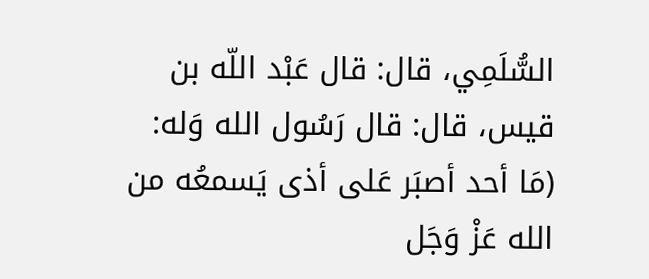السُّلَمِي، قال: قال عَبْد اللّه بن قيس، قال: قال رَسُول الله وَله:
(مَا أحد أصبَر عَلى أذى يَسمعُه من الله عَزْ وَجَل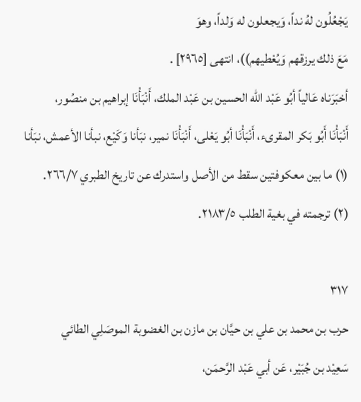يَجْعُلُون لهُ نداً، وَيجعلون له وَلداً، وهوَ
مَعَ ذلك يرزقهم وَيُعْطيهم))، انتهى [٢٩٦٥] .
أخبَرَناه عَالياً أبُو عَبْد اللّه الحسين بن عَبْد الملك، أَنْبَأْنَا إبراهيم بن منصُور،
أَنْبَأْنَا أَبُو بَكر المقرىء، أَنْبَأْنَا أبُو يَعْلى، أَنْبَأْنَا نمير، نبَأنا وَكَيْع، نبأنا الأعمش، نبَأنا
(١) ما بين معكوفتين سقط من الأصل واستدرك عن تاريخ الطبري ٢٦٦/٧.
(٢) ترجمته في بغية الطلب ٢١٨٣/٥.

٣١٧
حرب بن محمد بن علي بن حيَّان بن مازن بن الغضوبة الموصَلِي الطائي
سَعِيْد بن جُبَيْر، عَن أبي عَبْد الرَّحمَن،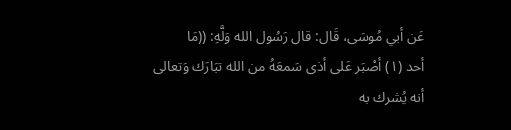عَن أبي مُوسَى، قَال: قال رَسُول الله وَلَّهِ: ((مَا
أحد (١) أصْبَر عَلى أذى سَمعَهُ من الله تبَارَك وَتعالى أنه يُشرك به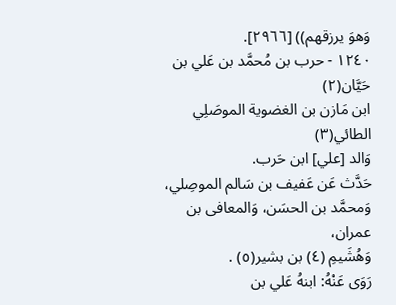وَهوَ يرزقهم)) [٢٩٦٦].
١٢٤٠ - حرب بن مُحمَّد بن عَلي بن حَيَّان(٢)
ابن مَازن بن الغضوية الموصَلِي الطائي(٣)
وَالد [علي] ابن حَرب.
حَدَّث عَن عَفيف بن سَالم الموصِلي، وَمحمَّد بن الحسَن، وَالمعافى بن عمران،
وَهُشَيمِ (٤) بن بشير(٥) .
رَوَى عَنْهُ: ابنهُ عَلي بن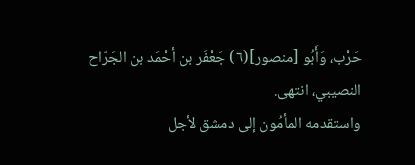حَرْب، وَأَبُو [منصور](٦) جَعْفَر بن أحْمَد بن الجَرّاح
النصيبي، انتھی.
واستقدمه المأمُون إلى دمشق لأجل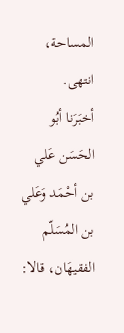المساحة، انتھی.
أخبَرَنا أبُو الحَسَن عَلي بن أحْمَد وَعَلي بن المُسَلّم الفقيهَان، قالا: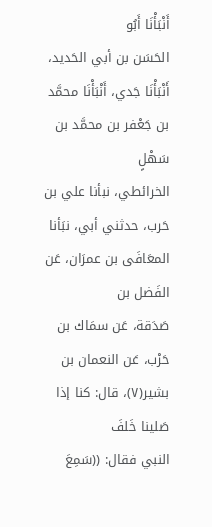أَنْبَأْنَا أَبُو
الحَسَن بن أبي الحَديد، أَنْبَأْنَا جَدي، أَنْبَأْنَا محمَّد بن جَعْفر بن محمَّد بن سَهْلٍ
الخرائطي، نبأنا علي بن حَرب، حدثني أبي، نبَأنا المعَافَى بن عمرَان، عَن الفَضل بن
صَدَقة، عَن سمَاك بن حَرْب، عَن النعمان بن بشير(٧)، قال: كنا إذا صَلينا خَلفَ
النبي فقال: ((سَمِعَ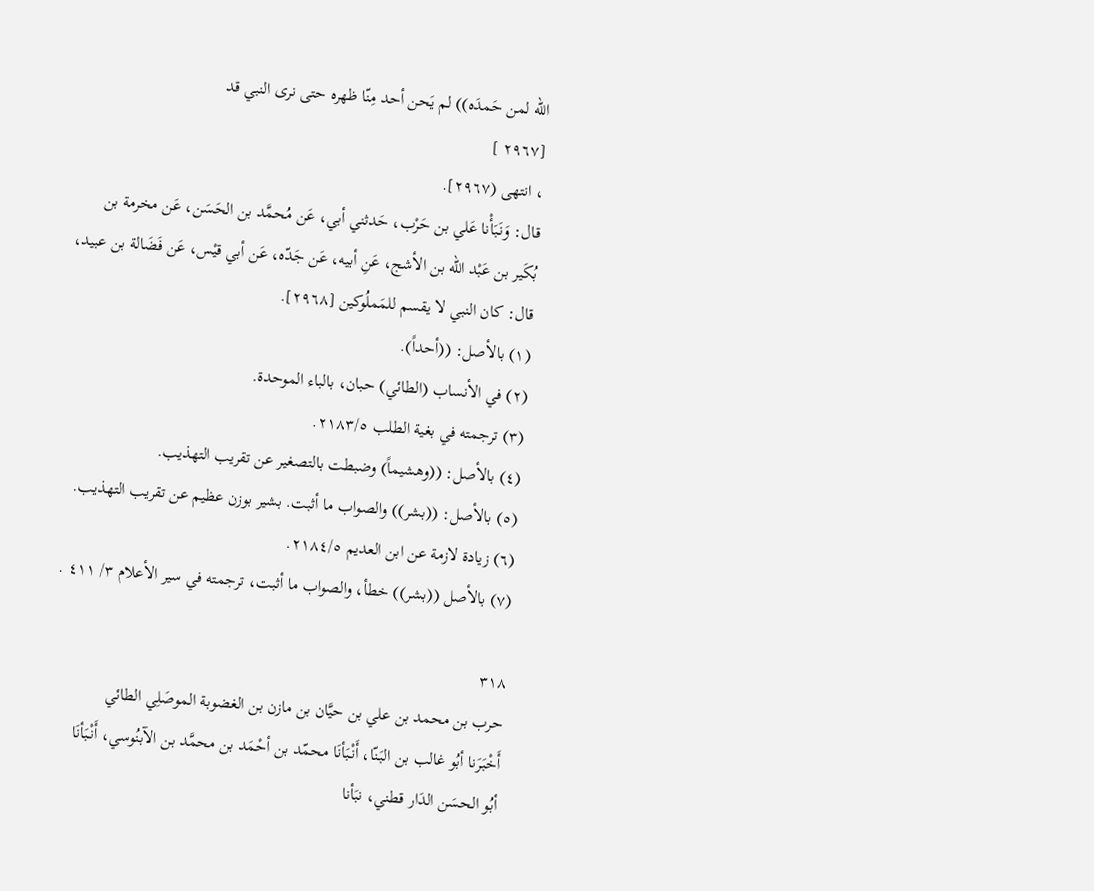الله لمن حَمدَه)) لم يَحن أحد مِنّا ظهره حتى نرى النبي قد
[٢٩٦٧ ]
، انتهى (٢٩٦٧].
قال: وَنَبَأْنا عَلي بن حَرْب، حَدثني أبي، عَن مُحمَّد بن الحَسَن، عَن مخرمة بن
بُكَير بن عَبْد اللّه بن الأشج، عَنِ أبيه، عَن جَدّه، عَن أبي قيْس، عَن فَضَالة بن عبيد،
قال: كان النبي لا يقسم للمَملُوكين [٢٩٦٨].
(١) بالأصل: ((أحداً).
(٢) في الأنساب (الطائي) حبان، بالباء الموحدة.
(٣) ترجمته في بغية الطلب ٢١٨٣/٥.
(٤) بالأصل: ((وهشيماً) وضبطت بالتصغير عن تقريب التهذيب.
(٥) بالأصل: ((بشر)) والصواب ما أثبت. بشير بوزن عظيم عن تقريب التهذيب.
(٦) زيادة لازمة عن ابن العديم ٢١٨٤/٥.
(٧) بالأصل ((بشر)) خطأ، والصواب ما أثبت، ترجمته في سير الأعلام ٣/ ٤١١ .

٣١٨
حرب بن محمد بن علي بن حيَّان بن مازن بن الغضوبة الموصَلِي الطائي
أَخْبَرَنا أبُو غالب بن البَنّا، أَنْبَأنَا محمّد بن أحْمَد بن محمَّد بن الآبنُوسي، أَنْبَأنَا
أبُو الحسَن الدَار قطني، نبَأنا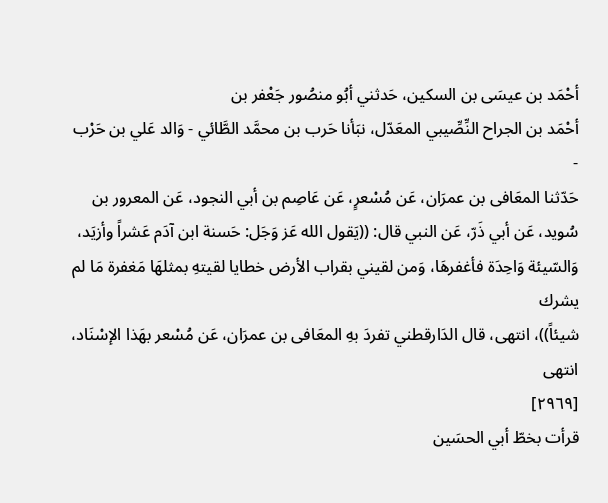أحْمَد بن عيسَى بن السكين، حَدثني أبُو منصُور جَعْفر بن
أحْمَد بن الجراح النِّصِّيبي المعَدّل، نبَأنا حَرب بن محمَّد الطَّائي - وَالد عَلي بن حَرْب -
حَدّثنا المعَافى بن عمرَان، عَن مُسْعرٍ، عَن عَاصِم بن أبي النجود، عَن المعرور بن
سُويد، عَن أبي ذَرّ، عَن النبي قال: ((يَقول الله عَز وَجَل: حَسنة ابن آدَم عَشراً وأزيَد،
وَالسّيئة وَاحِدَة فأغفرهَا، وَمن لقيني بقراب الأرض خطايا لقيتهِ بمثلهَا مَغفرة مَا لم يشرك
شيئاً))، انتهى، قال الدَارقطني تفردَ بهِ المعَافى بن عمرَان، عَن مُسْعر بهَذا الإسْنَاد،
انتھی
[٢٩٦٩]
قرأت بخطّ أبي الحسَين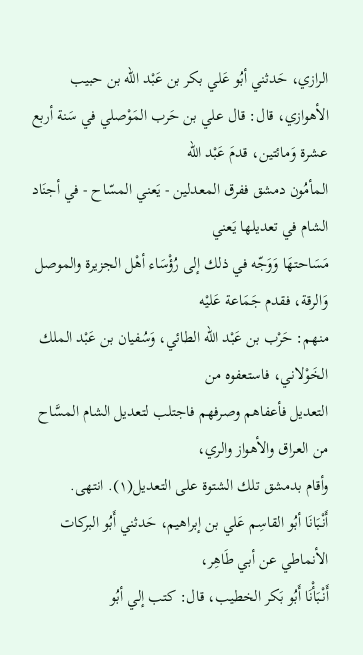الرازي، حَدثني أبُو عَلي بكر بن عَبْد اللّه بن حبيب
الأهوازي، قال: قال علي بن حَرب المَوْصلي في سَنة أربع عشرة وَمائتين، قدمَ عَبْد اللّه
المأمُون دمشق ففرق المعدلين - يَعني المسّاح - في أجنَاد الشام في تعديلھا یَعني
مَسَاحتهَا وَوَجّه في ذلك إلى رُؤْسَاء أهْل الجزيرة والموصل وَالرقة، فقدم جَمَاعة عَليْه
منهم: حَرْب بن عَبْد اللّه الطائي، وَسُفيان بن عَبْد الملك الخَوْلاني، فاستعفوه من
التعديل فأعفاهم وصرفهم فاجتلب لتعديل الشام المسَّاح من العراق والأهواز والري،
وأقام بدمشق تلك الشتوة على التعديل(١). انتهى.
أَنْبَانَا أبُو القاسِم عَلي بن إبراهيم، حَدثني أَبُو البركات الأنماطي عن أبي طَاهِر،
أَنْبَأْنَا أَبُو بَكر الخطيب، قال: كتب إلي أبُو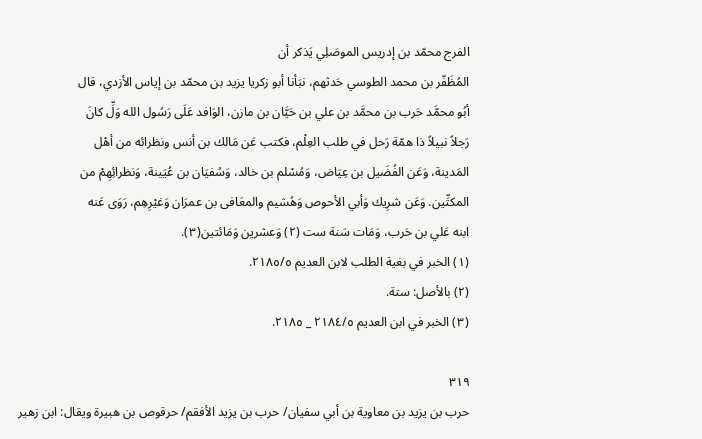الفرج محمّد بن إدريس الموصَلِي يَذكر أن
المُظَفّر بن محمد الطوسي حَدثهم، نبَأنا أبو زكريا يزيد بن محمّد بن إياس الأزدي، قال
أبُو محمَّد حَرب بن محمَّد بن علي بن حَيَّان بن مازن، الوَافد عَلَى رَسُول الله وَلِّ كانَ
رَجلاً نبيلاً ذا همّة رَحل في طلب العِلْم، فكتب عَن مَالك بن أنس ونظرائه من أهْل
المَدينة، وَعَن الفُضَيل بن عِيَاض، وَمُسْلم بن خالد، وَسُفيَان بن عُيَينة، وَنظرائِهِمْ من
المكتِّين. وَعَن شرِيك وَأبي الأحوص وَهُشيم والمعَافى بن عمرَان وَغيْرِهِم، رَوَى عَنه
ابنه عَلي بن حَرب، وَمَات سَنة ست (٢) وَعشرين وَمَائتين(٣).
(١) الخبر في بغية الطلب لابن العدیم ٢١٨٥/٥.
(٢) بالأصل: ستة.
(٣) الخبر في ابن العدیم ٢١٨٤/٥ _ ٢١٨٥.

٣١٩
حرب بن يزيد بن معاوية بن أبي سفيان/ حرب بن يزيد الأفقم/ حرقوص بن هبيرة ويقال: ابن زهير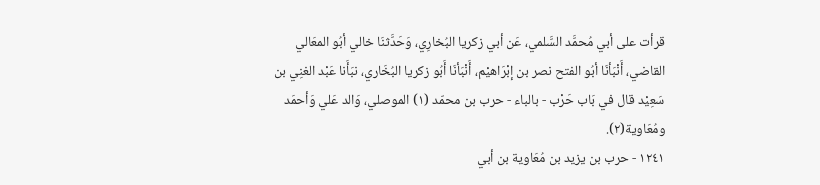قرأت على أبي مُحمَّد السَّلمي، عَن أبي زكريا البُخارِي، وَحَدَّثنَا خالي أبُو المعَالي
القاضي، أَنْبَأنَا أبُو الفتح نصر بن إبْرَاهيْم، أَنْبَأنَا أَبُو زكريا البُخَاري، نبَأَنا عَبْد الغنِي بن
سَعِيْد قال في بَاب حَرْب - بالباء - حرب بن محمّد (١) الموصلي، وَالد عَلي وَأحمَد
ومُعَاوية(٢).
١٢٤١ - حرب بن يزيد بن مُعَاوية بن أبي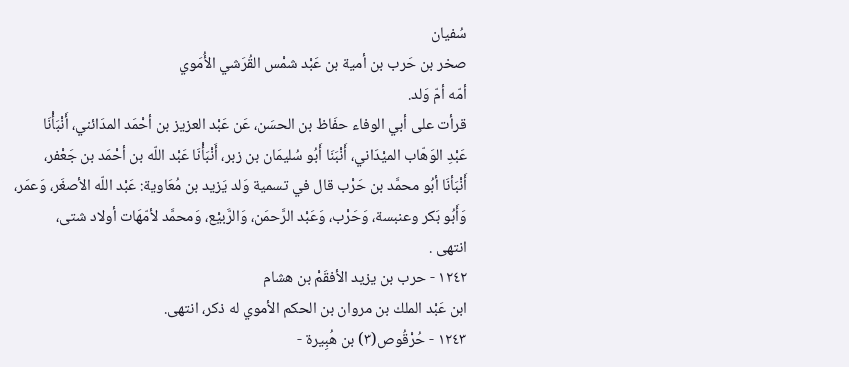سُفيان
صخر بن حَرب بن أمية بن عَبْد شمْس القُرَشي الأُمَوي
أمّه أمّ وَلد.
قرأت على أبي الوفاء حفَاظ بن الحسَن، عَن عَبْد العزيز بن أحْمَد المدَائني، أَنْبَأْنَا
عَبْدِ الوَهّاب الميْدَاني، أَنْبَنَا أَبُو سُليمَان بن زبر، أَنْبَأْنَا عَبْد اللّه بن أحْمَد بن جَعْفر،
أَنْبَأنَا أبُو محمَّد بن حَرْب قال في تسمية وَلد يَزيد بن مُعَاوية: عَبْد اللّه الأصغَر، وَعمَر،
وَأَبُو بَكر وعنبسة، وَحَرْب، وَعَبْد الرَّحمَن، وَالرَّبيْع، وَمحمَّد لأمّهَات أولاد شتى،
انتھی .
١٢٤٢ - حرب بن يزيد الأفقَمْ بن هشام
ابن عَبْد الملك بن مروان بن الحكم الأموي له ذکر، انتھی.
١٢٤٣ - حُرْقُوص(٣) بن هُبِيرة -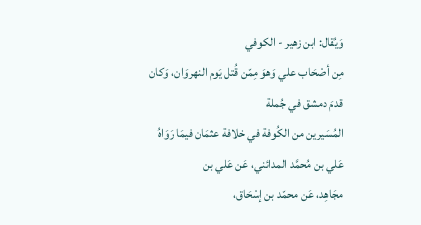وَيُقال: ابن زهير - الكوفي
مِن أصْحَاب علي وَهوَ مِمّن قُتل يَوم النهروَان، وَكان قدمَ دمشق في جُملة
المُسَيرين من الكُوفة في خلافة عثمَان فيمَا رَوَاهُ عَلي بن مُحمَّد المدائني، عَن عَلي بن
مجَاهِد، عَن محمّد بن إسْحَاق،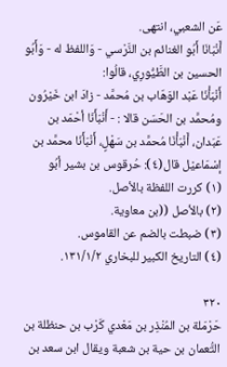عَن الشعبي، انتهى.
أَنْبَانَا أَبُو الغنائم بن النَّرْسي - وَاللفظ له - وَأَبُو الحسين بن الطَّيُّورِي، قالُوا:
أَنْبَأْنَا عَبْد الوَهّاب بن مُحمَّد - زادَ ابن خَيْرُون ومُحمَّد بن الحَسَن قالا : - أَنْبَأَنَا أحْمَد بن
عَبَدان، أَنْبَأْنَا مُحمَّد بن سَهْلٍ، أَنْبَأَنَا محمَّد بن إسْمَاعيْل قال(٤): حُرقوس بن بشير أبُو
(١) كررت اللفظة بالأصل.
(٢) بالأصل ((بن معاوية.
(٣) ضبطت بالضم عن القاموس.
(٤) التاريخ الكبير للبخاري ١٣١/١/٢.

٣٢٠
حَرْمَلة بن المُنْذِر بن مَعْدي كَرْب بن حنظلة بن التُّعمان بن حية بن شعبة ويقال ابن سعد بن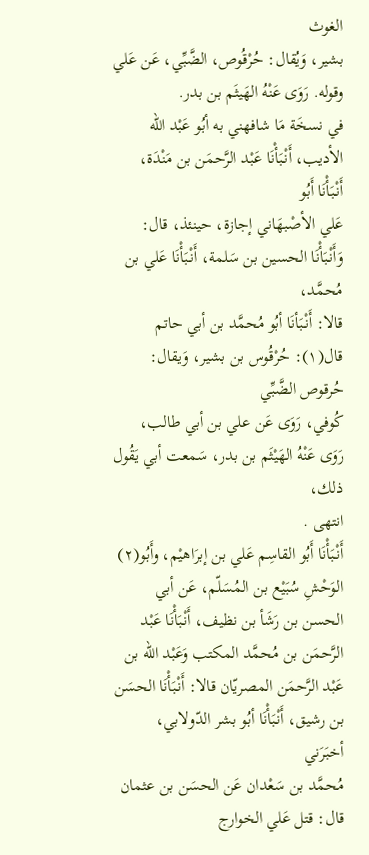الغوث
بشير، وَيُقال: حُرْقُوص، الضَّبِّي، عَن عَلي وقوله. رَوَى عَنْهُ الهَيثَم بن بدر.
في نسخَة مَا شافهني به أبُو عَبْد اللّه الأديب، أَنْبَأْنَا عَبْد الرَّحمَن بن مَنْدَة، أَنْبَأْنَا أَبُو
عَلي الأصْبهَاني إجازة، حينئذ، قال: وَأَنْبَأْنَا الحسين بن سَلمة، أَنْبَأْنَا عَلي بن مُحمَّد،
قالا: أَنْبَأنَا أبُو مُحمَّد بن أبي حاتم قال(١): حُرْقُوس بن بشير، وَيقال: حُرقوص الضَّبِّي
كُوفي، رَوَى عَن علي بن أبي طالب، رَوَى عَنْهُ الهَيْثَم بن بدر، سَمعت أبي يَقُول ذلك،
انتھی .
أَنْبَأْنَا أَبُو القاسِم عَلي بن إبرَاهيْم، وأَبُو(٢) الوَحْشِ سُبَيْع بن المُسَلّم، عَن أبي
الحسن بن رَشَأ بن نظيف، أَنْبَأْنَا عَبْد الرَّحمَن بن مُحمَّد المكتب وَعَبْد اللّه بن
عَبْد الرَّحمَن المصريّان قالا: أَنْبَأْنَا الحسَن بن رشيق، أَنْبَأْنَا أبُو بشر الدّولابي، أخبَرَني
مُحمَّد بن سَعْدان عَن الحسَن بن عثمان قال: قتل عَلي الخوارج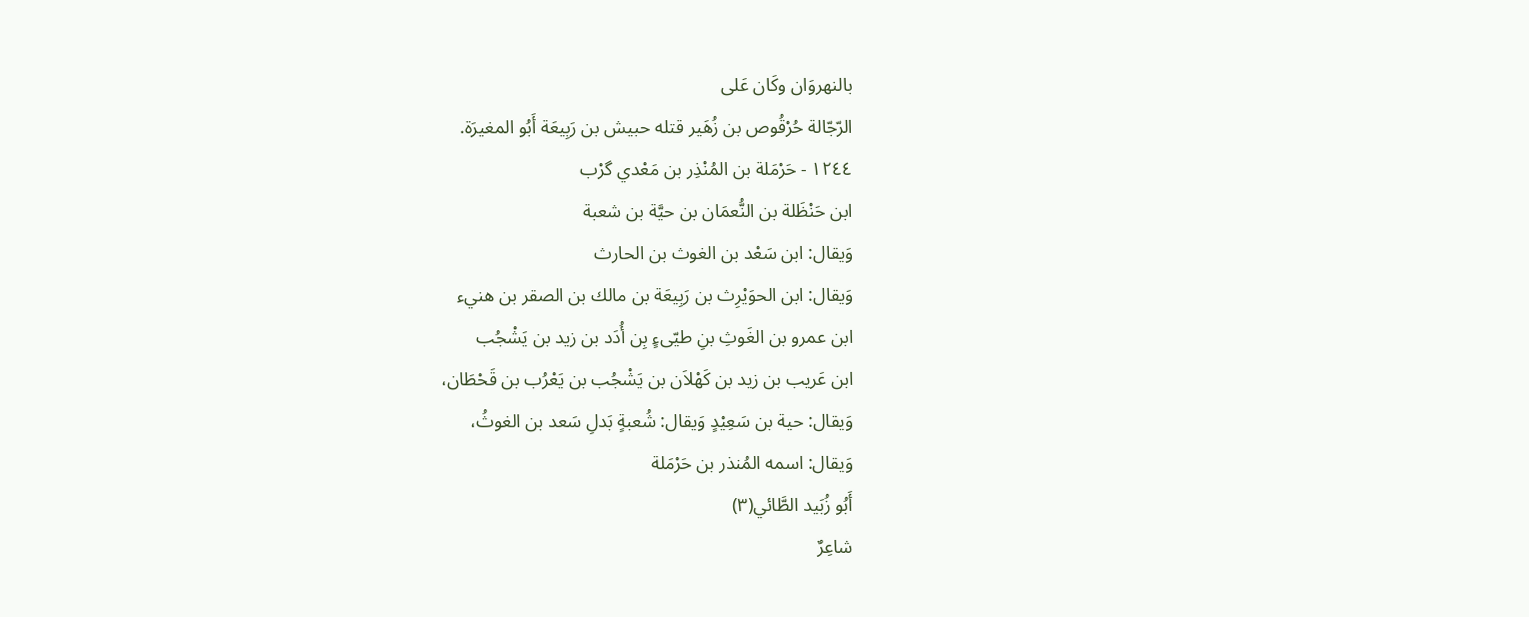بالنهروَان وكَان عَلى
الرّجّالة حُرْقُوص بن زُهَير قتله حبيش بن رَبِيعَة أَبُو المغيرَة.
١٢٤٤ - حَرْمَلة بن المُنْذِر بن مَعْدي گرْب
ابن حَنْظَلة بن النُّعمَان بن حيَّة بن شعبة
وَيقال: ابن سَعْد بن الغوث بن الحارث
وَيقال: ابن الحوَيْرِث بن رَبِيعَة بن مالك بن الصقر بن هنيء
ابن عمرو بن الغَوثِ بنِ طيّىءٍ بِن أُدَد بن زيد بن يَشْجُب
ابن عَريب بن زيد بن کَھْلاَن بن يَشْجُب بن یَعْرُب بن قَحْطَان،
وَيقال: حية بن سَعِيْدٍ وَيقال: شُعبةٍ بَدلِ سَعد بن الغوثُ،
وَيقال: اسمه المُنذر بن حَرْمَلة
أَبُو زُبَيد الطَّائي(٣)
شاعِرٌ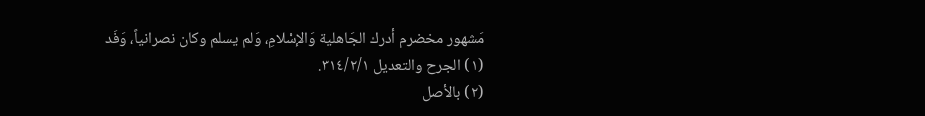مَشهور مخضرم أدرك الجَاهلية وَالإسْلامِ، وَلم يسلم وكان نصرانياً، وَفَد
(١) الجرح والتعديل ٣١٤/٢/١.
(٢) بالأصل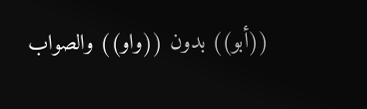((أبو)) بدون ((واو)) والصواب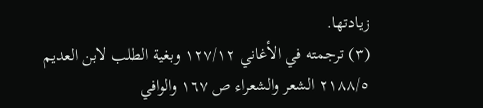زيادتها.
(٣) ترجمته في الأغاني ١٢٧/١٢ وبغية الطلب لابن العديم ٢١٨٨/٥ الشعر والشعراء ص ١٦٧ والوافي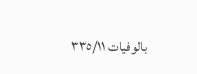بالوفيات ٣٣٥/١١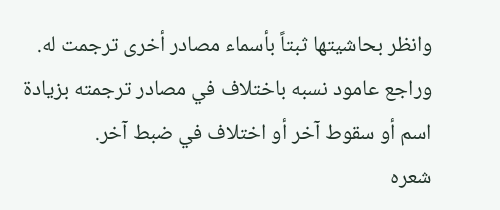وانظر بحاشیتها ثبتاً بأسماء مصادر أخری ترجمت له.
وراجع عامود نسبه باختلاف في مصادر ترجمته بزيادة اسم أو سقوط آخر أو اختلاف في ضبط آخر.
شعره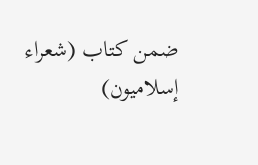ضمن کتاب (شعراء إسلامیون)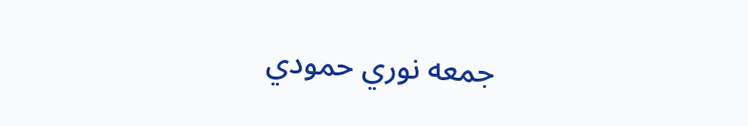جمعه نوري حمودي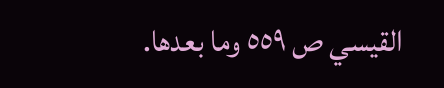القيسي ص ٥٥٩ وما بعدها.